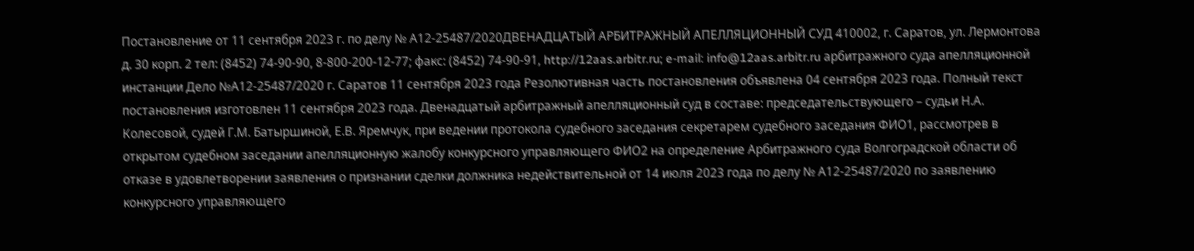Постановление от 11 сентября 2023 г. по делу № А12-25487/2020ДВЕНАДЦАТЫЙ АРБИТРАЖНЫЙ АПЕЛЛЯЦИОННЫЙ СУД 410002, г. Саратов, ул. Лермонтова д. 30 корп. 2 тел: (8452) 74-90-90, 8-800-200-12-77; факс: (8452) 74-90-91, http://12aas.arbitr.ru; e-mail: info@12aas.arbitr.ru арбитражного суда апелляционной инстанции Дело №А12-25487/2020 г. Саратов 11 сентября 2023 года Резолютивная часть постановления объявлена 04 сентября 2023 года. Полный текст постановления изготовлен 11 сентября 2023 года. Двенадцатый арбитражный апелляционный суд в составе: председательствующего – судьи Н.А. Колесовой, судей Г.М. Батыршиной, Е.В. Яремчук, при ведении протокола судебного заседания секретарем судебного заседания ФИО1, рассмотрев в открытом судебном заседании апелляционную жалобу конкурсного управляющего ФИО2 на определение Арбитражного суда Волгоградской области об отказе в удовлетворении заявления о признании сделки должника недействительной от 14 июля 2023 года по делу № А12-25487/2020 по заявлению конкурсного управляющего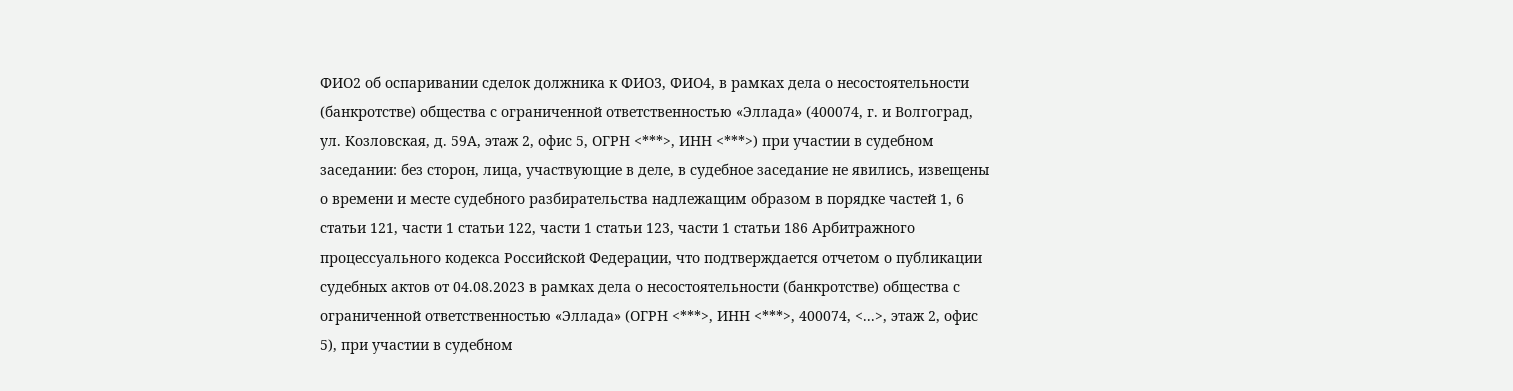ФИО2 об оспаривании сделок должника к ФИО3, ФИО4, в рамках дела о несостоятельности (банкротстве) общества с ограниченной ответственностью «Эллада» (400074, г. и Волгоград, ул. Козловская, д. 59А, этаж 2, офис 5, ОГРН <***>, ИНН <***>) при участии в судебном заседании: без сторон, лица, участвующие в деле, в судебное заседание не явились, извещены о времени и месте судебного разбирательства надлежащим образом в порядке частей 1, 6 статьи 121, части 1 статьи 122, части 1 статьи 123, части 1 статьи 186 Арбитражного процессуального кодекса Российской Федерации, что подтверждается отчетом о публикации судебных актов от 04.08.2023 в рамках дела о несостоятельности (банкротстве) общества с ограниченной ответственностью «Эллада» (ОГРН <***>, ИНН <***>, 400074, <...>, этаж 2, офис 5), при участии в судебном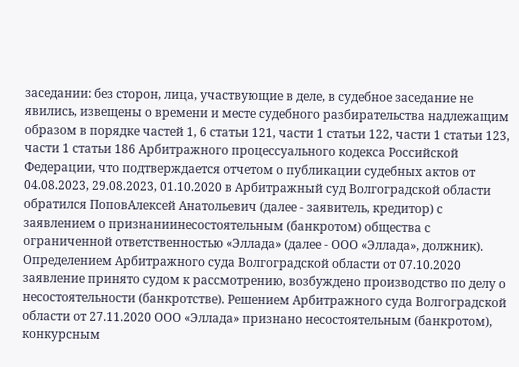заседании: без сторон, лица, участвующие в деле, в судебное заседание не явились, извещены о времени и месте судебного разбирательства надлежащим образом в порядке частей 1, 6 статьи 121, части 1 статьи 122, части 1 статьи 123, части 1 статьи 186 Арбитражного процессуального кодекса Российской Федерации, что подтверждается отчетом о публикации судебных актов от 04.08.2023, 29.08.2023, 01.10.2020 в Арбитражный суд Волгоградской области обратился ПоповАлексей Анатольевич (далее - заявитель, кредитор) с заявлением о признаниинесостоятельным (банкротом) общества с ограниченной ответственностью «Эллада» (далее - ООО «Эллада», должник). Определением Арбитражного суда Волгоградской области от 07.10.2020 заявление принято судом к рассмотрению, возбуждено производство по делу о несостоятельности (банкротстве). Решением Арбитражного суда Волгоградской области от 27.11.2020 ООО «Эллада» признано несостоятельным (банкротом), конкурсным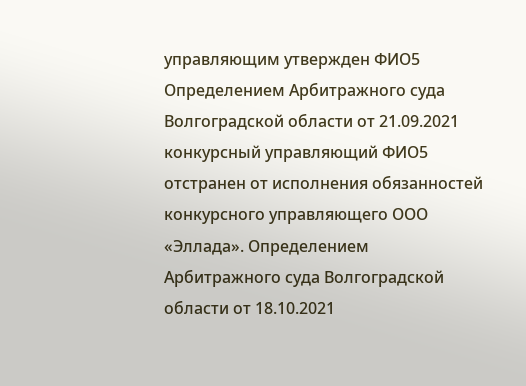управляющим утвержден ФИО5 Определением Арбитражного суда Волгоградской области от 21.09.2021 конкурсный управляющий ФИО5 отстранен от исполнения обязанностей конкурсного управляющего ООО «Эллада». Определением Арбитражного суда Волгоградской области от 18.10.2021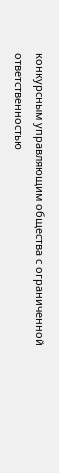конкурсным управляющим общества с ограниченной ответственностью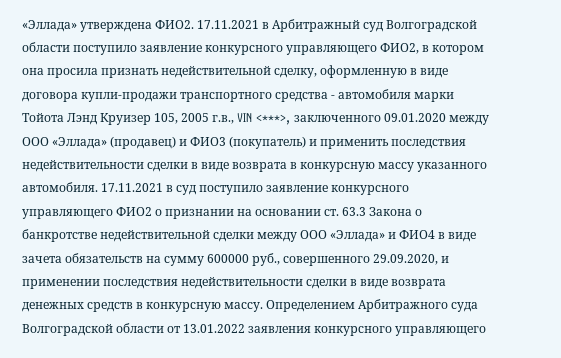«Эллада» утверждена ФИО2. 17.11.2021 в Арбитражный суд Волгоградской области поступило заявление конкурсного управляющего ФИО2, в котором она просила признать недействительной сделку, оформленную в виде договора купли-продажи транспортного средства - автомобиля марки Тойота Лэнд Круизер 105, 2005 г.в., VIN <***>, заключенного 09.01.2020 между ООО «Эллада» (продавец) и ФИО3 (покупатель) и применить последствия недействительности сделки в виде возврата в конкурсную массу указанного автомобиля. 17.11.2021 в суд поступило заявление конкурсного управляющего ФИО2 о признании на основании ст. 63.3 Закона о банкротстве недействительной сделки между ООО «Эллада» и ФИО4 в виде зачета обязательств на сумму 600000 руб., совершенного 29.09.2020, и применении последствия недействительности сделки в виде возврата денежных средств в конкурсную массу. Определением Арбитражного суда Волгоградской области от 13.01.2022 заявления конкурсного управляющего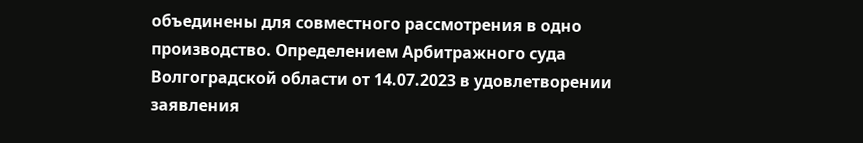объединены для совместного рассмотрения в одно производство. Определением Арбитражного суда Волгоградской области от 14.07.2023 в удовлетворении заявления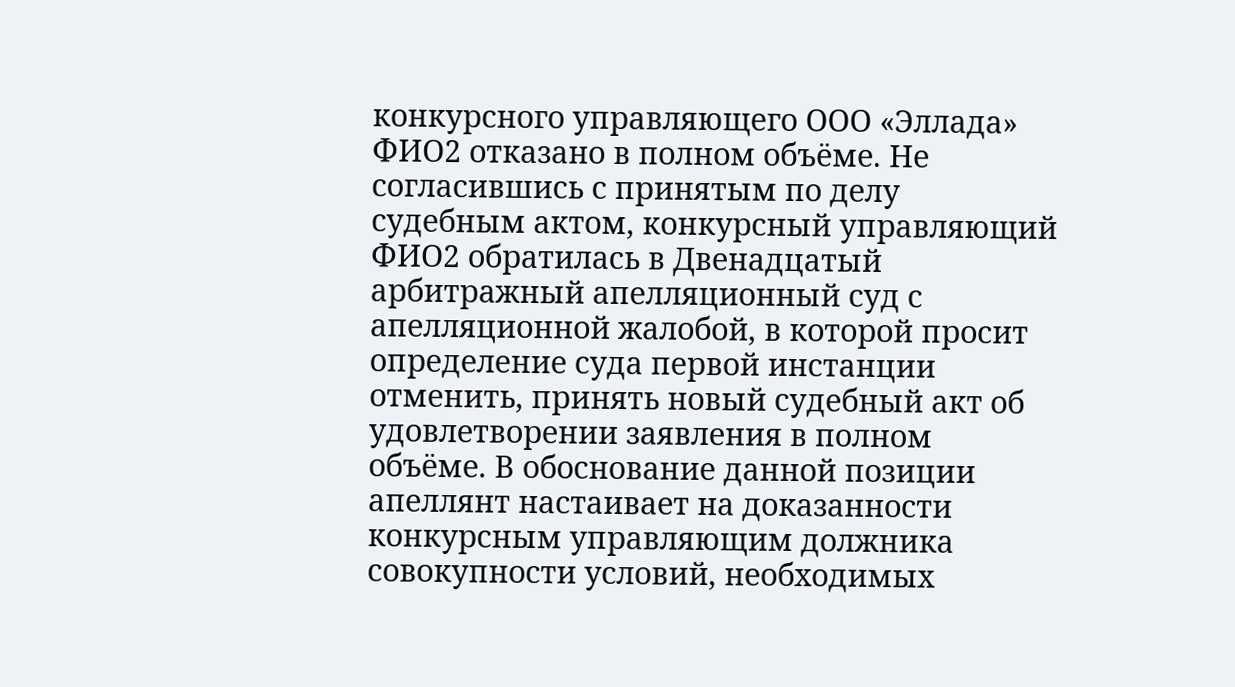конкурсного управляющего ООО «Эллада» ФИО2 отказано в полном объёме. Не согласившись с принятым по делу судебным актом, конкурсный управляющий ФИО2 обратилась в Двенадцатый арбитражный апелляционный суд с апелляционной жалобой, в которой просит определение суда первой инстанции отменить, принять новый судебный акт об удовлетворении заявления в полном объёме. В обоснование данной позиции апеллянт настаивает на доказанности конкурсным управляющим должника совокупности условий, необходимых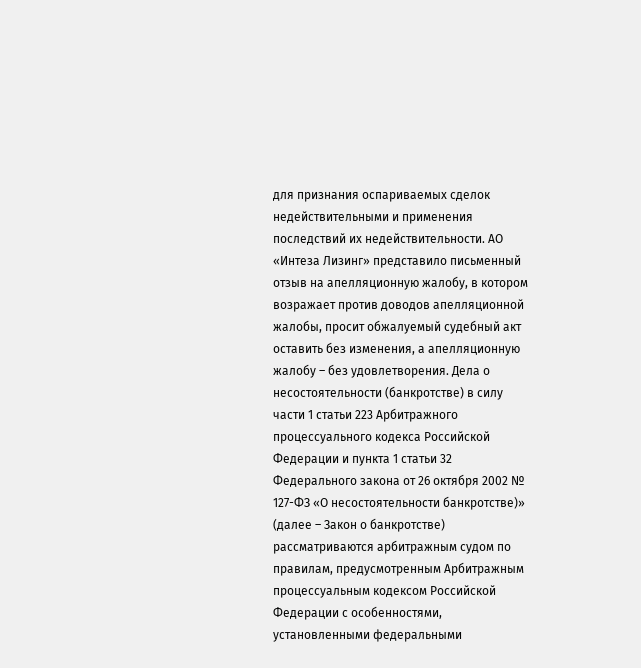для признания оспариваемых сделок недействительными и применения последствий их недействительности. АО «Интеза Лизинг» представило письменный отзыв на апелляционную жалобу, в котором возражает против доводов апелляционной жалобы, просит обжалуемый судебный акт оставить без изменения, а апелляционную жалобу – без удовлетворения. Дела о несостоятельности (банкротстве) в силу части 1 статьи 223 Арбитражного процессуального кодекса Российской Федерации и пункта 1 статьи 32 Федерального закона от 26 октября 2002 № 127-ФЗ «О несостоятельности банкротстве)» (далее – Закон о банкротстве) рассматриваются арбитражным судом по правилам, предусмотренным Арбитражным процессуальным кодексом Российской Федерации с особенностями, установленными федеральными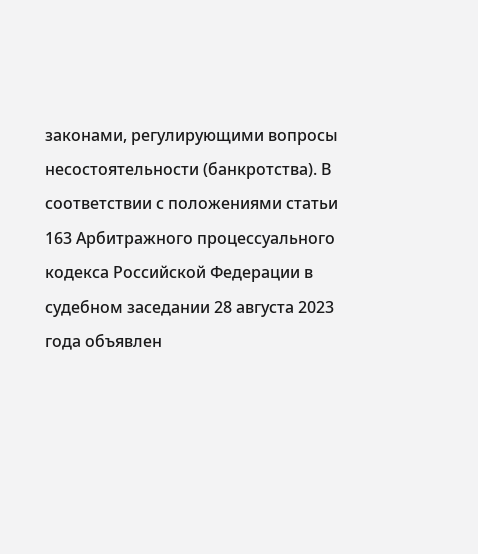законами, регулирующими вопросы несостоятельности (банкротства). В соответствии с положениями статьи 163 Арбитражного процессуального кодекса Российской Федерации в судебном заседании 28 августа 2023 года объявлен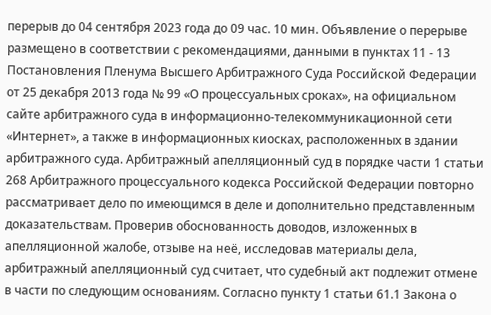перерыв до 04 сентября 2023 года до 09 час. 10 мин. Объявление о перерыве размещено в соответствии с рекомендациями, данными в пунктах 11 - 13 Постановления Пленума Высшего Арбитражного Суда Российской Федерации от 25 декабря 2013 года № 99 «О процессуальных сроках», на официальном сайте арбитражного суда в информационно-телекоммуникационной сети «Интернет», а также в информационных киосках, расположенных в здании арбитражного суда. Арбитражный апелляционный суд в порядке части 1 статьи 268 Арбитражного процессуального кодекса Российской Федерации повторно рассматривает дело по имеющимся в деле и дополнительно представленным доказательствам. Проверив обоснованность доводов, изложенных в апелляционной жалобе, отзыве на неё, исследовав материалы дела, арбитражный апелляционный суд считает, что судебный акт подлежит отмене в части по следующим основаниям. Согласно пункту 1 статьи 61.1 Закона о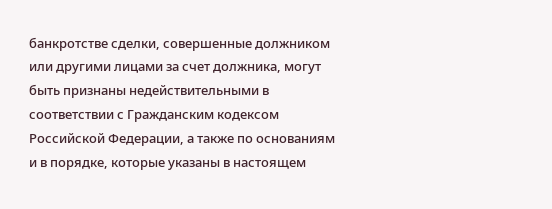банкротстве сделки, совершенные должником или другими лицами за счет должника, могут быть признаны недействительными в соответствии с Гражданским кодексом Российской Федерации, а также по основаниям и в порядке, которые указаны в настоящем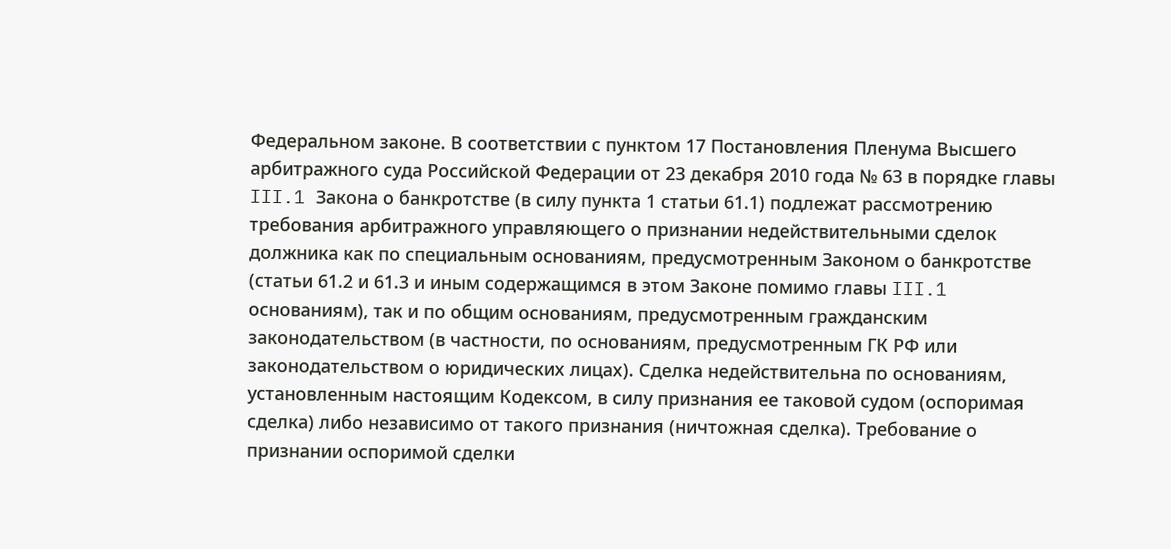Федеральном законе. В соответствии с пунктом 17 Постановления Пленума Высшего арбитражного суда Российской Федерации от 23 декабря 2010 года № 63 в порядке главы III.1 Закона о банкротстве (в силу пункта 1 статьи 61.1) подлежат рассмотрению требования арбитражного управляющего о признании недействительными сделок должника как по специальным основаниям, предусмотренным Законом о банкротстве (статьи 61.2 и 61.3 и иным содержащимся в этом Законе помимо главы III.1 основаниям), так и по общим основаниям, предусмотренным гражданским законодательством (в частности, по основаниям, предусмотренным ГК РФ или законодательством о юридических лицах). Сделка недействительна по основаниям, установленным настоящим Кодексом, в силу признания ее таковой судом (оспоримая сделка) либо независимо от такого признания (ничтожная сделка). Требование о признании оспоримой сделки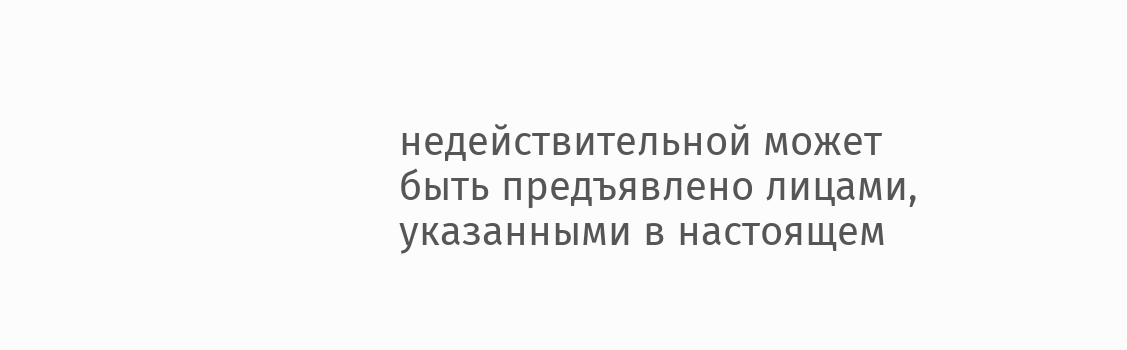недействительной может быть предъявлено лицами, указанными в настоящем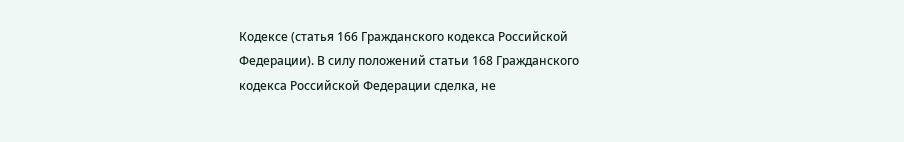Кодексе (статья 166 Гражданского кодекса Российской Федерации). В силу положений статьи 168 Гражданского кодекса Российской Федерации сделка, не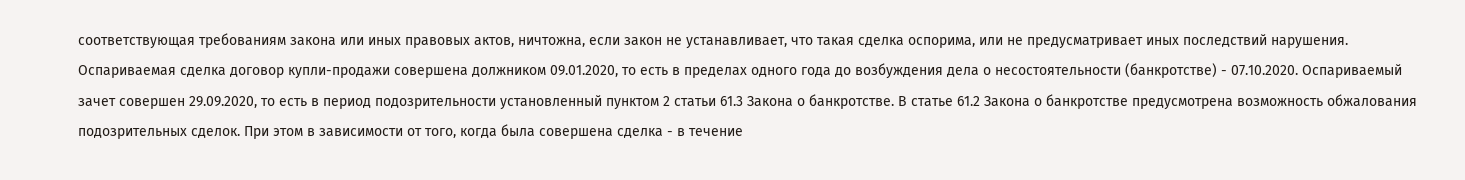соответствующая требованиям закона или иных правовых актов, ничтожна, если закон не устанавливает, что такая сделка оспорима, или не предусматривает иных последствий нарушения. Оспариваемая сделка договор купли-продажи совершена должником 09.01.2020, то есть в пределах одного года до возбуждения дела о несостоятельности (банкротстве) - 07.10.2020. Оспариваемый зачет совершен 29.09.2020, то есть в период подозрительности установленный пунктом 2 статьи 61.3 Закона о банкротстве. В статье 61.2 Закона о банкротстве предусмотрена возможность обжалования подозрительных сделок. При этом в зависимости от того, когда была совершена сделка - в течение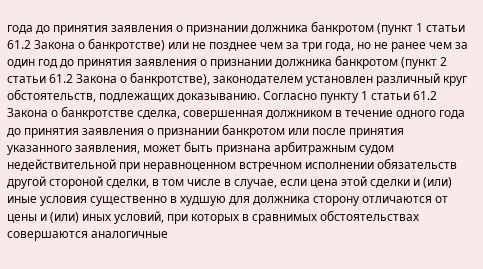года до принятия заявления о признании должника банкротом (пункт 1 статьи 61.2 Закона о банкротстве) или не позднее чем за три года, но не ранее чем за один год до принятия заявления о признании должника банкротом (пункт 2 статьи 61.2 Закона о банкротстве), законодателем установлен различный круг обстоятельств, подлежащих доказыванию. Согласно пункту 1 статьи 61.2 Закона о банкротстве сделка, совершенная должником в течение одного года до принятия заявления о признании банкротом или после принятия указанного заявления, может быть признана арбитражным судом недействительной при неравноценном встречном исполнении обязательств другой стороной сделки, в том числе в случае, если цена этой сделки и (или) иные условия существенно в худшую для должника сторону отличаются от цены и (или) иных условий, при которых в сравнимых обстоятельствах совершаются аналогичные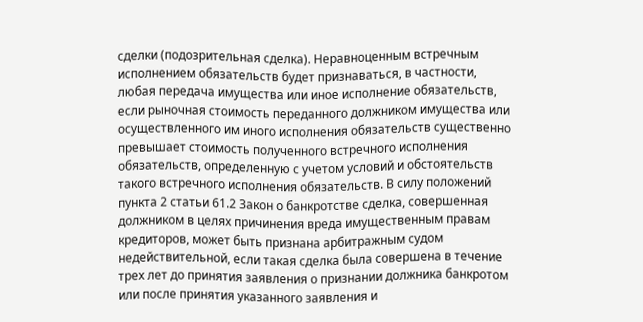сделки (подозрительная сделка). Неравноценным встречным исполнением обязательств будет признаваться, в частности, любая передача имущества или иное исполнение обязательств, если рыночная стоимость переданного должником имущества или осуществленного им иного исполнения обязательств существенно превышает стоимость полученного встречного исполнения обязательств, определенную с учетом условий и обстоятельств такого встречного исполнения обязательств. В силу положений пункта 2 статьи 61.2 Закон о банкротстве сделка, совершенная должником в целях причинения вреда имущественным правам кредиторов, может быть признана арбитражным судом недействительной, если такая сделка была совершена в течение трех лет до принятия заявления о признании должника банкротом или после принятия указанного заявления и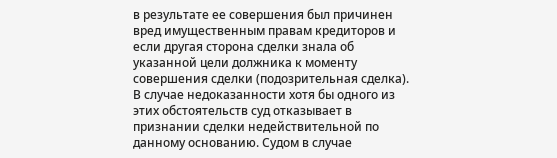в результате ее совершения был причинен вред имущественным правам кредиторов и если другая сторона сделки знала об указанной цели должника к моменту совершения сделки (подозрительная сделка). В случае недоказанности хотя бы одного из этих обстоятельств суд отказывает в признании сделки недействительной по данному основанию. Судом в случае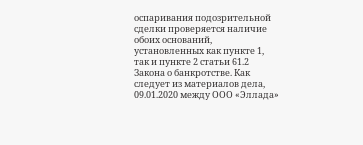оспаривания подозрительной сделки проверяется наличие обоих оснований, установленных как пункте 1, так и пункте 2 статьи 61.2 Закона о банкротстве. Как следует из материалов дела, 09.01.2020 между ООО «Эллада»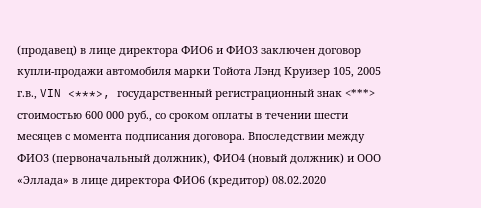(продавец) в лице директора ФИО6 и ФИО3 заключен договор купли-продажи автомобиля марки Тойота Лэнд Круизер 105, 2005 г.в., VIN <***>, государственный регистрационный знак <***> стоимостью 600 000 руб., со сроком оплаты в течении шести месяцев с момента подписания договора. Впоследствии между ФИО3 (первоначальный должник), ФИО4 (новый должник) и ООО «Эллада» в лице директора ФИО6 (кредитор) 08.02.2020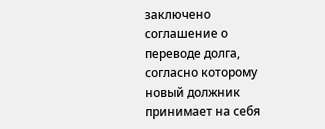заключено соглашение о переводе долга, согласно которому новый должник принимает на себя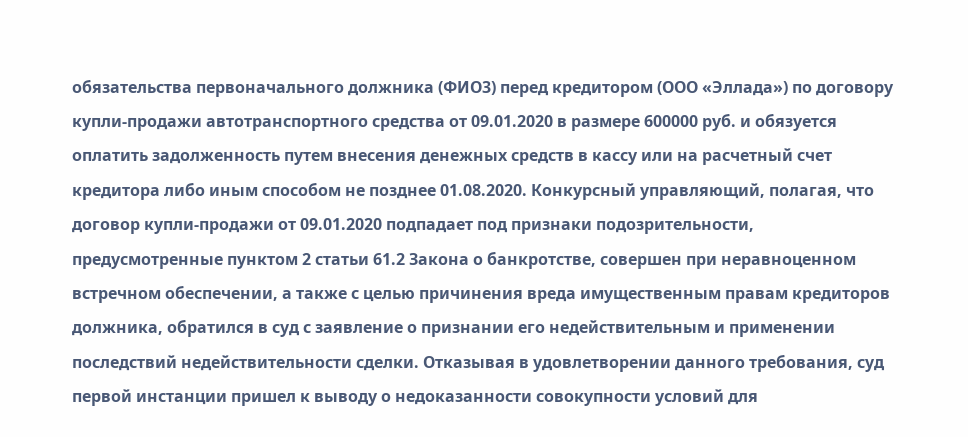обязательства первоначального должника (ФИО3) перед кредитором (ООО «Эллада») по договору купли-продажи автотранспортного средства от 09.01.2020 в размере 600000 руб. и обязуется оплатить задолженность путем внесения денежных средств в кассу или на расчетный счет кредитора либо иным способом не позднее 01.08.2020. Конкурсный управляющий, полагая, что договор купли-продажи от 09.01.2020 подпадает под признаки подозрительности, предусмотренные пунктом 2 статьи 61.2 Закона о банкротстве, совершен при неравноценном встречном обеспечении, а также с целью причинения вреда имущественным правам кредиторов должника, обратился в суд с заявление о признании его недействительным и применении последствий недействительности сделки. Отказывая в удовлетворении данного требования, суд первой инстанции пришел к выводу о недоказанности совокупности условий для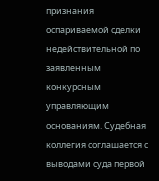признания оспариваемой сделки недействительной по заявленным конкурсным управляющим основаниям. Судебная коллегия соглашается с выводами суда первой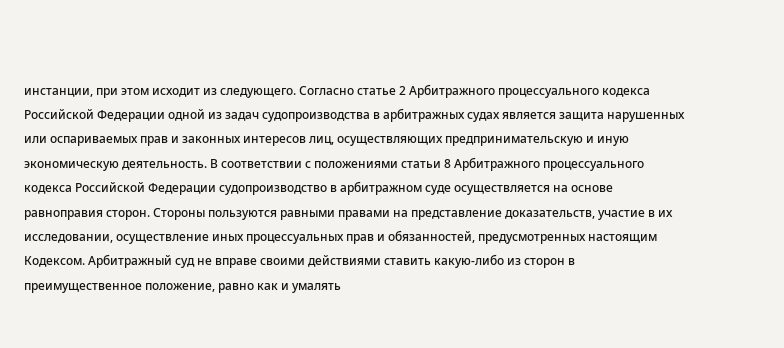инстанции, при этом исходит из следующего. Согласно статье 2 Арбитражного процессуального кодекса Российской Федерации одной из задач судопроизводства в арбитражных судах является защита нарушенных или оспариваемых прав и законных интересов лиц, осуществляющих предпринимательскую и иную экономическую деятельность. В соответствии с положениями статьи 8 Арбитражного процессуального кодекса Российской Федерации судопроизводство в арбитражном суде осуществляется на основе равноправия сторон. Стороны пользуются равными правами на представление доказательств, участие в их исследовании, осуществление иных процессуальных прав и обязанностей, предусмотренных настоящим Кодексом. Арбитражный суд не вправе своими действиями ставить какую-либо из сторон в преимущественное положение, равно как и умалять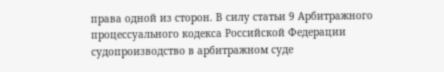права одной из сторон. В силу статьи 9 Арбитражного процессуального кодекса Российской Федерации судопроизводство в арбитражном суде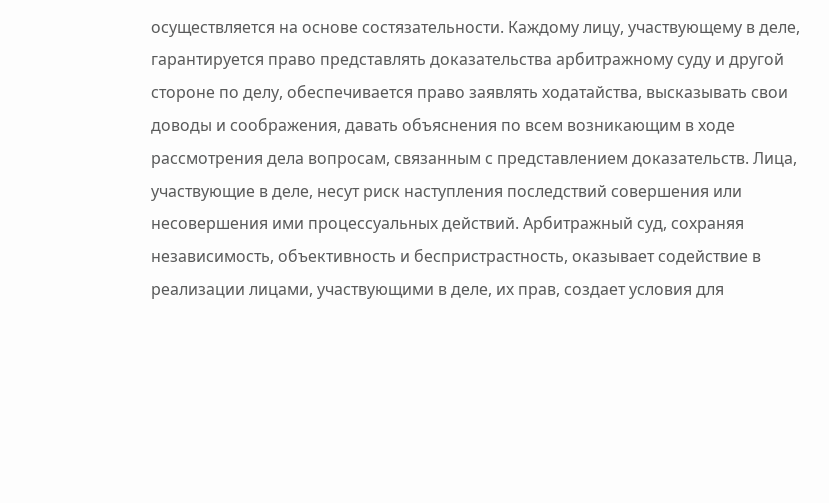осуществляется на основе состязательности. Каждому лицу, участвующему в деле, гарантируется право представлять доказательства арбитражному суду и другой стороне по делу, обеспечивается право заявлять ходатайства, высказывать свои доводы и соображения, давать объяснения по всем возникающим в ходе рассмотрения дела вопросам, связанным с представлением доказательств. Лица, участвующие в деле, несут риск наступления последствий совершения или несовершения ими процессуальных действий. Арбитражный суд, сохраняя независимость, объективность и беспристрастность, оказывает содействие в реализации лицами, участвующими в деле, их прав, создает условия для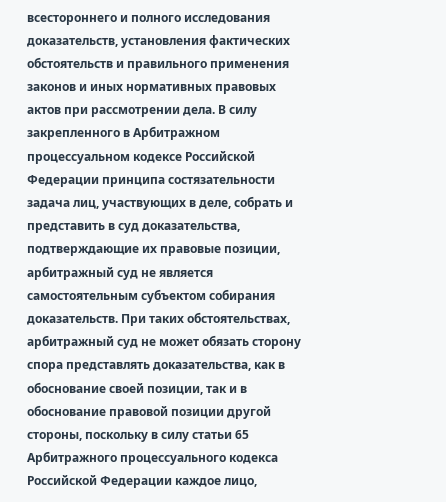всестороннего и полного исследования доказательств, установления фактических обстоятельств и правильного применения законов и иных нормативных правовых актов при рассмотрении дела. В силу закрепленного в Арбитражном процессуальном кодексе Российской Федерации принципа состязательности задача лиц, участвующих в деле, собрать и представить в суд доказательства, подтверждающие их правовые позиции, арбитражный суд не является самостоятельным субъектом собирания доказательств. При таких обстоятельствах, арбитражный суд не может обязать сторону спора представлять доказательства, как в обоснование своей позиции, так и в обоснование правовой позиции другой стороны, поскольку в силу статьи 65 Арбитражного процессуального кодекса Российской Федерации каждое лицо,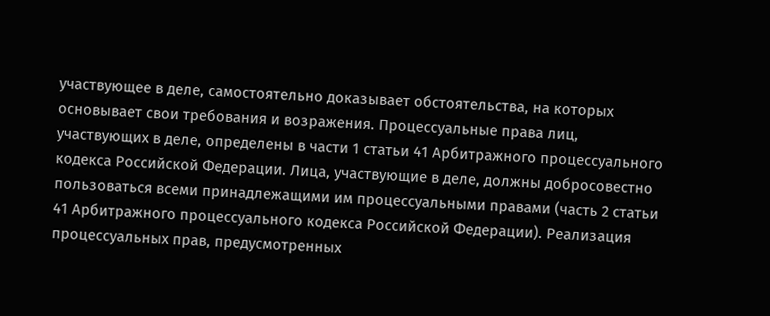участвующее в деле, самостоятельно доказывает обстоятельства, на которых основывает свои требования и возражения. Процессуальные права лиц, участвующих в деле, определены в части 1 статьи 41 Арбитражного процессуального кодекса Российской Федерации. Лица, участвующие в деле, должны добросовестно пользоваться всеми принадлежащими им процессуальными правами (часть 2 статьи 41 Арбитражного процессуального кодекса Российской Федерации). Реализация процессуальных прав, предусмотренных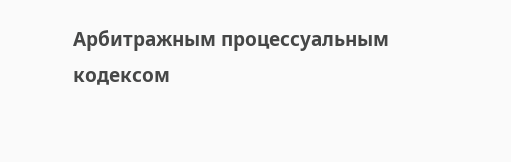Арбитражным процессуальным кодексом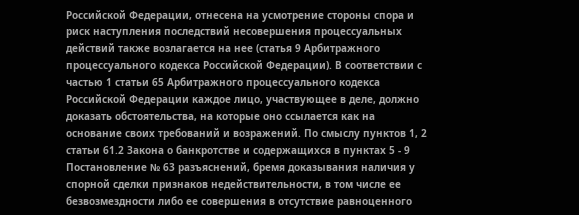Российской Федерации, отнесена на усмотрение стороны спора и риск наступления последствий несовершения процессуальных действий также возлагается на нее (статья 9 Арбитражного процессуального кодекса Российской Федерации). В соответствии с частью 1 статьи 65 Арбитражного процессуального кодекса Российской Федерации каждое лицо, участвующее в деле, должно доказать обстоятельства, на которые оно ссылается как на основание своих требований и возражений. По смыслу пунктов 1, 2 статьи 61.2 Закона о банкротстве и содержащихся в пунктах 5 - 9 Постановление № 63 разъяснений, бремя доказывания наличия у спорной сделки признаков недействительности, в том числе ее безвозмездности либо ее совершения в отсутствие равноценного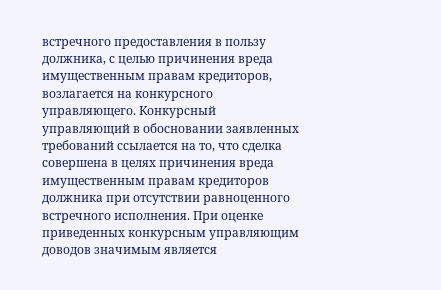встречного предоставления в пользу должника, с целью причинения вреда имущественным правам кредиторов, возлагается на конкурсного управляющего. Конкурсный управляющий в обосновании заявленных требований ссылается на то, что сделка совершена в целях причинения вреда имущественным правам кредиторов должника при отсутствии равноценного встречного исполнения. При оценке приведенных конкурсным управляющим доводов значимым является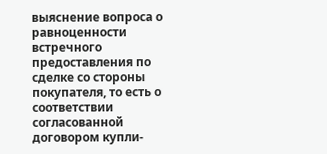выяснение вопроса о равноценности встречного предоставления по сделке со стороны покупателя, то есть о соответствии согласованной договором купли-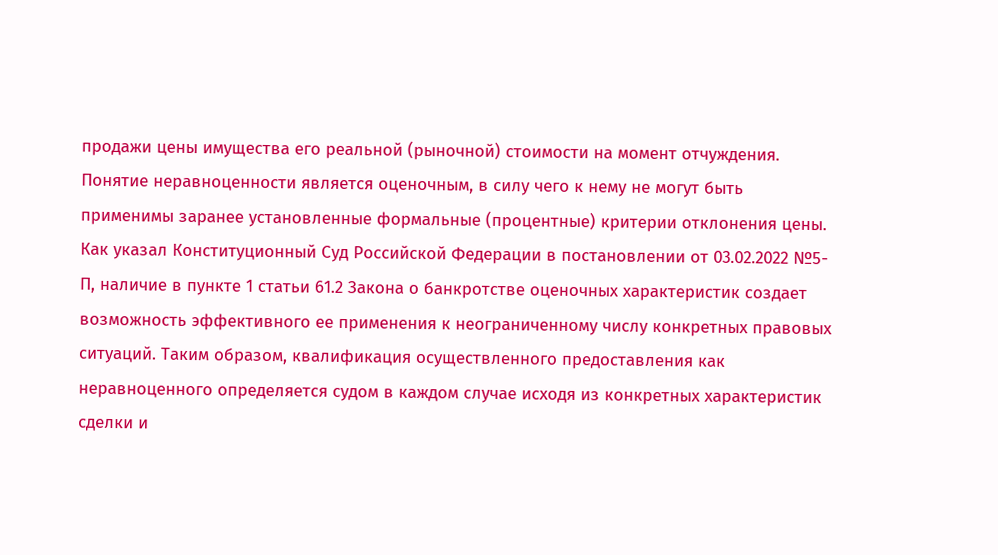продажи цены имущества его реальной (рыночной) стоимости на момент отчуждения. Понятие неравноценности является оценочным, в силу чего к нему не могут быть применимы заранее установленные формальные (процентные) критерии отклонения цены. Как указал Конституционный Суд Российской Федерации в постановлении от 03.02.2022 №5-П, наличие в пункте 1 статьи 61.2 Закона о банкротстве оценочных характеристик создает возможность эффективного ее применения к неограниченному числу конкретных правовых ситуаций. Таким образом, квалификация осуществленного предоставления как неравноценного определяется судом в каждом случае исходя из конкретных характеристик сделки и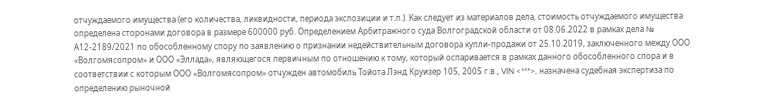отчуждаемого имущества (его количества, ликвидности, периода экспозиции и т.п.). Как следует из материалов дела, стоимость отчуждаемого имущества определена сторонами договора в размере 600000 руб. Определением Арбитражного суда Волгоградской области от 08.06.2022 в рамках дела № А12-2189/2021 по обособленному спору по заявлению о признании недействительным договора купли-продажи от 25.10.2019, заключенного между ООО «Волгомясопром» и ООО «Эллада», являющегося первичным по отношению к тому, который оспаривается в рамках данного обособленного спора и в соответствии с которым ООО «Волгомясопром» отчужден автомобиль Тойота Лэнд Круизер 105, 2005 г.в., VIN <***>, назначена судебная экспертиза по определению рыночной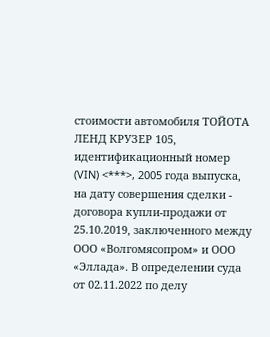стоимости автомобиля ТОЙОТА ЛЕНД КРУЗЕР 105, идентификационный номер (VIN) <***>, 2005 года выпуска, на дату совершения сделки - договора купли-продажи от 25.10.2019, заключенного между ООО «Волгомясопром» и ООО «Эллада». В определении суда от 02.11.2022 по делу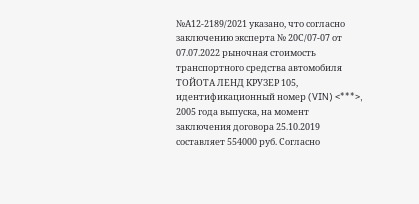№А12-2189/2021 указано, что согласно заключению эксперта № 20С/07-07 от 07.07.2022 рыночная стоимость транспортного средства автомобиля ТОЙОТА ЛЕНД КРУЗЕР 105, идентификационный номер (VIN) <***>, 2005 года выпуска, на момент заключения договора 25.10.2019 составляет 554000 руб. Согласно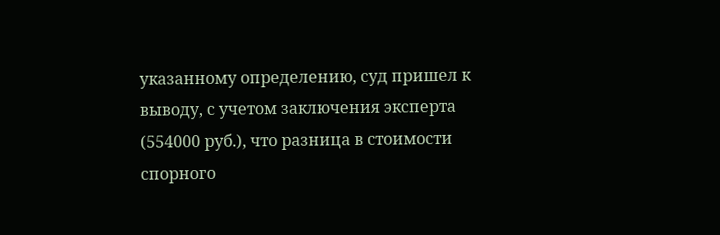указанному определению, суд пришел к выводу, с учетом заключения эксперта (554000 руб.), что разница в стоимости спорного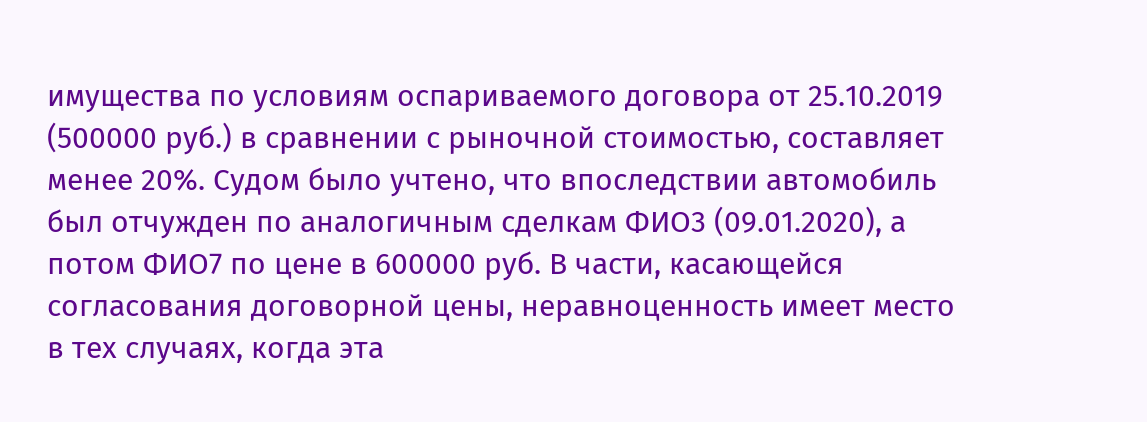имущества по условиям оспариваемого договора от 25.10.2019 (500000 руб.) в сравнении с рыночной стоимостью, составляет менее 20%. Судом было учтено, что впоследствии автомобиль был отчужден по аналогичным сделкам ФИО3 (09.01.2020), а потом ФИО7 по цене в 600000 руб. В части, касающейся согласования договорной цены, неравноценность имеет место в тех случаях, когда эта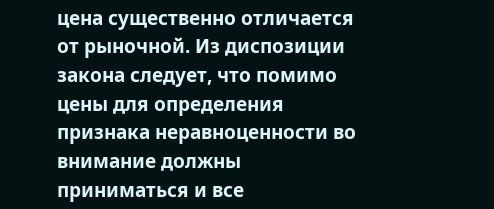цена существенно отличается от рыночной. Из диспозиции закона следует, что помимо цены для определения признака неравноценности во внимание должны приниматься и все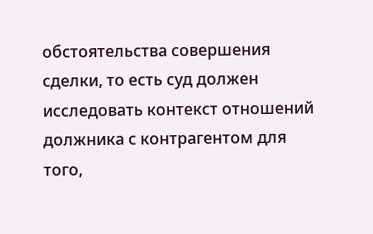обстоятельства совершения сделки, то есть суд должен исследовать контекст отношений должника с контрагентом для того,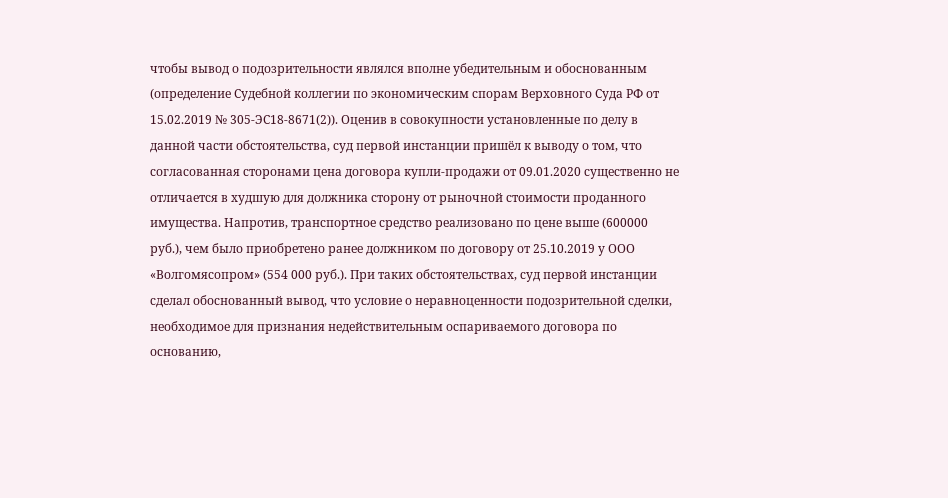чтобы вывод о подозрительности являлся вполне убедительным и обоснованным (определение Судебной коллегии по экономическим спорам Верховного Суда РФ от 15.02.2019 № 305-ЭС18-8671(2)). Оценив в совокупности установленные по делу в данной части обстоятельства, суд первой инстанции пришёл к выводу о том, что согласованная сторонами цена договора купли-продажи от 09.01.2020 существенно не отличается в худшую для должника сторону от рыночной стоимости проданного имущества. Напротив, транспортное средство реализовано по цене выше (600000 руб.), чем было приобретено ранее должником по договору от 25.10.2019 у ООО «Волгомясопром» (554 000 руб.). При таких обстоятельствах, суд первой инстанции сделал обоснованный вывод, что условие о неравноценности подозрительной сделки, необходимое для признания недействительным оспариваемого договора по основанию,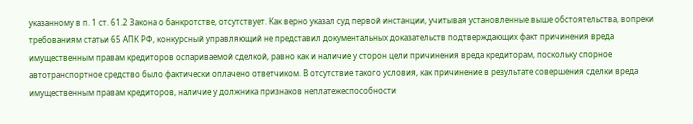указанному в п. 1 ст. 61.2 Закона о банкротстве, отсутствует. Как верно указал суд первой инстанции, учитывая установленные выше обстоятельства, вопреки требованиям статьи 65 АПК РФ, конкурсный управляющий не представил документальных доказательств подтверждающих факт причинения вреда имущественным правам кредиторов оспариваемой сделкой, равно как и наличие у сторон цели причинения вреда кредиторам, поскольку спорное автотранспортное средство было фактически оплачено ответчиком. В отсутствие такого условия, как причинение в результате совершения сделки вреда имущественным правам кредиторов, наличие у должника признаков неплатежеспособности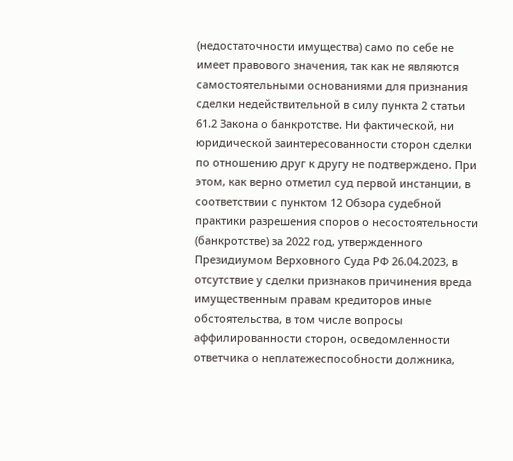(недостаточности имущества) само по себе не имеет правового значения, так как не являются самостоятельными основаниями для признания сделки недействительной в силу пункта 2 статьи 61.2 Закона о банкротстве. Ни фактической, ни юридической заинтересованности сторон сделки по отношению друг к другу не подтверждено. При этом, как верно отметил суд первой инстанции, в соответствии с пунктом 12 Обзора судебной практики разрешения споров о несостоятельности (банкротстве) за 2022 год, утвержденного Президиумом Верховного Суда РФ 26.04.2023, в отсутствие у сделки признаков причинения вреда имущественным правам кредиторов иные обстоятельства, в том числе вопросы аффилированности сторон, осведомленности ответчика о неплатежеспособности должника,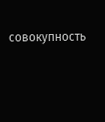совокупность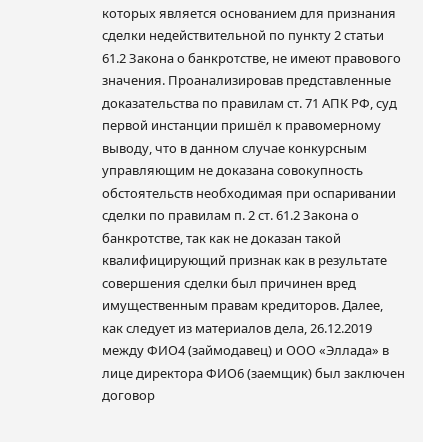которых является основанием для признания сделки недействительной по пункту 2 статьи 61.2 Закона о банкротстве, не имеют правового значения. Проанализировав представленные доказательства по правилам ст. 71 АПК РФ, суд первой инстанции пришёл к правомерному выводу, что в данном случае конкурсным управляющим не доказана совокупность обстоятельств необходимая при оспаривании сделки по правилам п. 2 ст. 61.2 Закона о банкротстве, так как не доказан такой квалифицирующий признак как в результате совершения сделки был причинен вред имущественным правам кредиторов. Далее, как следует из материалов дела, 26.12.2019 между ФИО4 (займодавец) и ООО «Эллада» в лице директора ФИО6 (заемщик) был заключен договор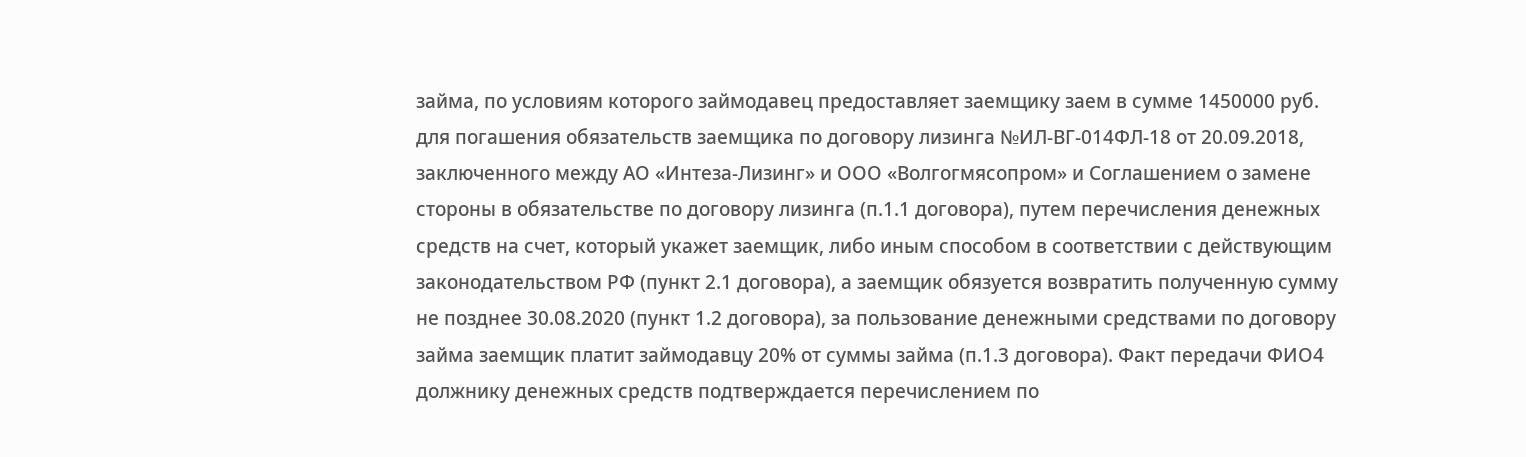займа, по условиям которого займодавец предоставляет заемщику заем в сумме 1450000 руб. для погашения обязательств заемщика по договору лизинга №ИЛ-ВГ-014ФЛ-18 от 20.09.2018, заключенного между АО «Интеза-Лизинг» и ООО «Волгогмясопром» и Соглашением о замене стороны в обязательстве по договору лизинга (п.1.1 договора), путем перечисления денежных средств на счет, который укажет заемщик, либо иным способом в соответствии с действующим законодательством РФ (пункт 2.1 договора), а заемщик обязуется возвратить полученную сумму не позднее 30.08.2020 (пункт 1.2 договора), за пользование денежными средствами по договору займа заемщик платит займодавцу 20% от суммы займа (п.1.3 договора). Факт передачи ФИО4 должнику денежных средств подтверждается перечислением по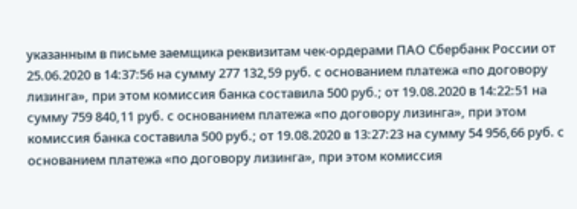указанным в письме заемщика реквизитам чек-ордерами ПАО Сбербанк России от 25.06.2020 в 14:37:56 на сумму 277 132,59 руб. с основанием платежа «по договору лизинга», при этом комиссия банка составила 500 руб.; от 19.08.2020 в 14:22:51 на сумму 759 840,11 руб. с основанием платежа «по договору лизинга», при этом комиссия банка составила 500 руб.; от 19.08.2020 в 13:27:23 на сумму 54 956,66 руб. с основанием платежа «по договору лизинга», при этом комиссия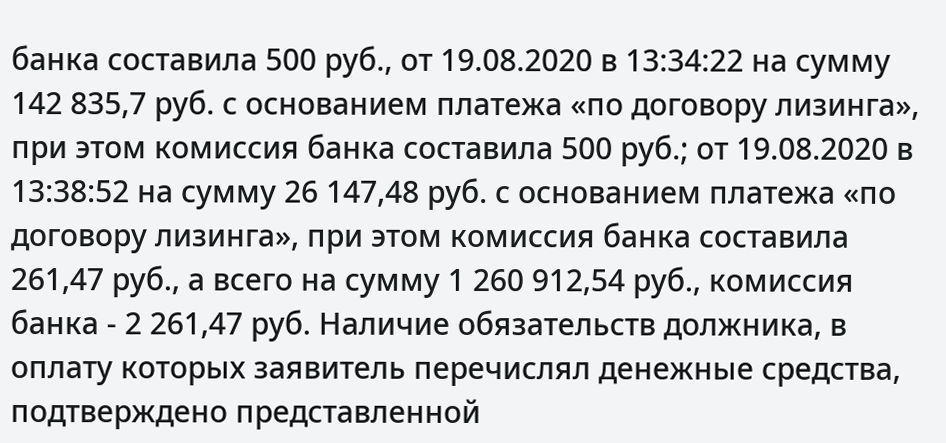банка составила 500 руб., от 19.08.2020 в 13:34:22 на сумму 142 835,7 руб. с основанием платежа «по договору лизинга», при этом комиссия банка составила 500 руб.; от 19.08.2020 в 13:38:52 на сумму 26 147,48 руб. с основанием платежа «по договору лизинга», при этом комиссия банка составила 261,47 руб., а всего на сумму 1 260 912,54 руб., комиссия банка - 2 261,47 руб. Наличие обязательств должника, в оплату которых заявитель перечислял денежные средства, подтверждено представленной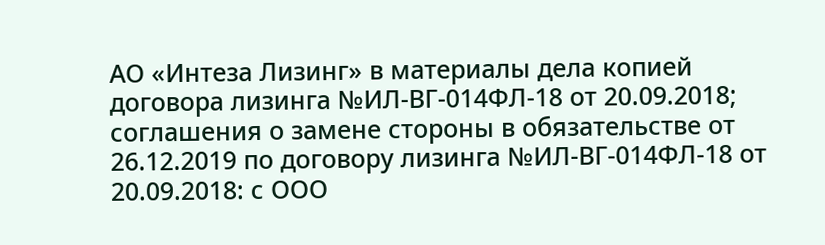АО «Интеза Лизинг» в материалы дела копией договора лизинга №ИЛ-ВГ-014ФЛ-18 от 20.09.2018; соглашения о замене стороны в обязательстве от 26.12.2019 по договору лизинга №ИЛ-ВГ-014ФЛ-18 от 20.09.2018: с ООО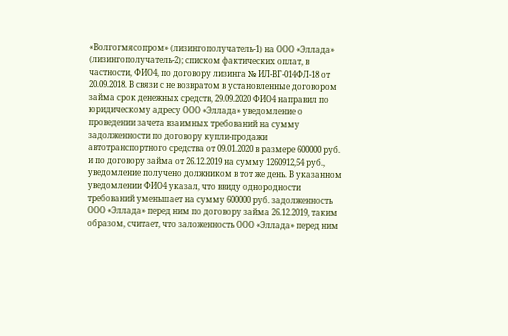«Волгогмясопром» (лизингополучатель-1) на ООО «Эллада» (лизингополучатель-2); списком фактических оплат, в частности, ФИО4, по договору лизинга № ИЛ-ВГ-014ФЛ-18 от 20.09.2018. В связи с не возвратом в установленные договором займа срок денежных средств, 29.09.2020 ФИО4 направил по юридическому адресу ООО «Эллада» уведомление о проведении зачета взаимных требований на сумму задолженности по договору купли-продажи автотранспортного средства от 09.01.2020 в размере 600000 руб. и по договору займа от 26.12.2019 на сумму 1260912,54 руб., уведомление получено должником в тот же день. В указанном уведомлении ФИО4 указал, что ввиду однородности требований уменьшает на сумму 600000 руб. задолженность ООО «Эллада» перед ним по договору займа 26.12.2019, таким образом, считает, что заложенность ООО «Эллада» перед ним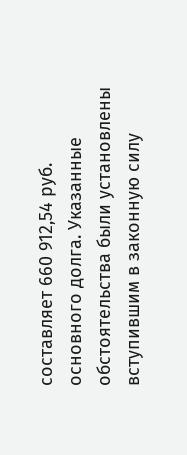составляет 660 912,54 руб. основного долга. Указанные обстоятельства были установлены вступившим в законную силу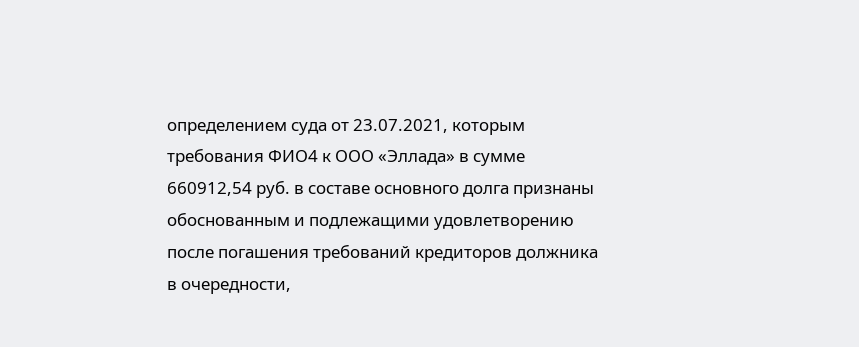определением суда от 23.07.2021, которым требования ФИО4 к ООО «Эллада» в сумме 660912,54 руб. в составе основного долга признаны обоснованным и подлежащими удовлетворению после погашения требований кредиторов должника в очередности,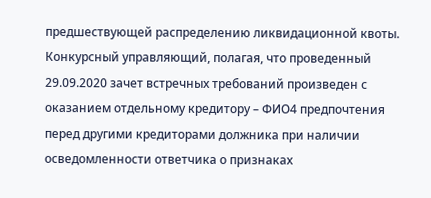предшествующей распределению ликвидационной квоты. Конкурсный управляющий, полагая, что проведенный 29.09.2020 зачет встречных требований произведен с оказанием отдельному кредитору – ФИО4 предпочтения перед другими кредиторами должника при наличии осведомленности ответчика о признаках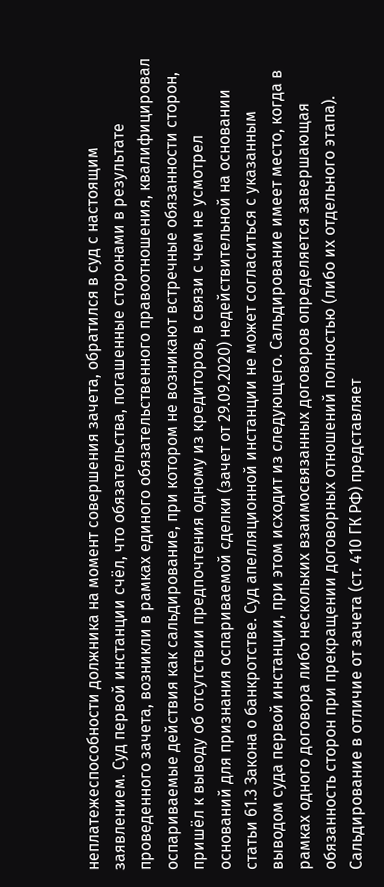неплатежеспособности должника на момент совершения зачета, обратился в суд с настоящим заявлением. Суд первой инстанции счёл, что обязательства, погашенные сторонами в результате проведенного зачета, возникли в рамках единого обязательственного правоотношения, квалифицировал оспариваемые действия как сальдирование, при котором не возникают встречные обязанности сторон, пришёл к выводу об отсутствии предпочтения одному из кредиторов, в связи с чем не усмотрел оснований для признания оспариваемой сделки (зачет от 29.09.2020) недействительной на основании статьи 61.3 Закона о банкротстве. Суд апелляционной инстанции не может согласиться с указанным выводом суда первой инстанции, при этом исходит из следующего. Сальдирование имеет место, когда в рамках одного договора либо нескольких взаимосвязанных договоров определяется завершающая обязанность сторон при прекращении договорных отношений полностью (либо их отдельного этапа). Сальдирование в отличие от зачета (ст. 410 ГК РФ) представляет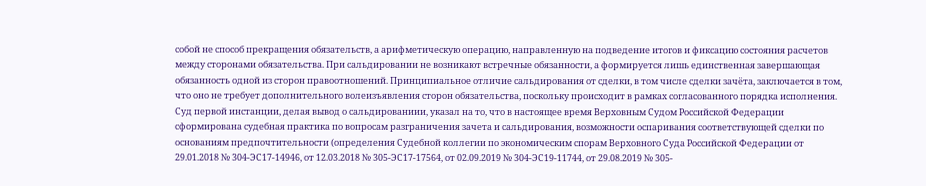собой не способ прекращения обязательств, а арифметическую операцию, направленную на подведение итогов и фиксацию состояния расчетов между сторонами обязательства. При сальдировании не возникают встречные обязанности, а формируется лишь единственная завершающая обязанность одной из сторон правоотношений. Принципиальное отличие сальдирования от сделки, в том числе сделки зачёта, заключается в том, что оно не требует дополнительного волеизъявления сторон обязательства, поскольку происходит в рамках согласованного порядка исполнения. Суд первой инстанции, делая вывод о сальдированиии, указал на то, что в настоящее время Верховным Судом Российской Федерации сформирована судебная практика по вопросам разграничения зачета и сальдирования, возможности оспаривания соответствующей сделки по основаниям предпочтительности (определения Судебной коллегии по экономическим спорам Верховного Суда Российской Федерации от 29.01.2018 № 304-ЭС17-14946, от 12.03.2018 № 305-ЭС17-17564, от 02.09.2019 № 304-ЭС19-11744, от 29.08.2019 № 305-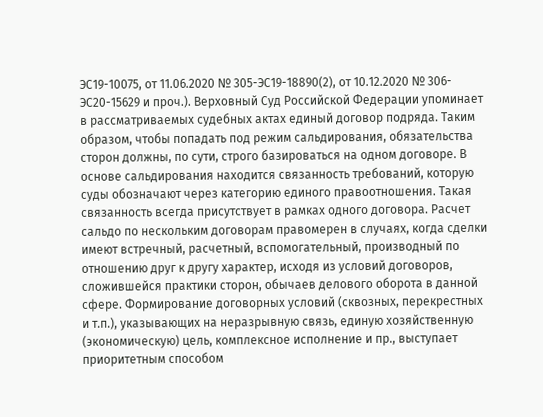ЭС19-10075, от 11.06.2020 № 305-ЭС19-18890(2), от 10.12.2020 № 306- ЭС20-15629 и проч.). Верховный Суд Российской Федерации упоминает в рассматриваемых судебных актах единый договор подряда. Таким образом, чтобы попадать под режим сальдирования, обязательства сторон должны, по сути, строго базироваться на одном договоре. В основе сальдирования находится связанность требований, которую суды обозначают через категорию единого правоотношения. Такая связанность всегда присутствует в рамках одного договора. Расчет сальдо по нескольким договорам правомерен в случаях, когда сделки имеют встречный, расчетный, вспомогательный, производный по отношению друг к другу характер, исходя из условий договоров, сложившейся практики сторон, обычаев делового оборота в данной сфере. Формирование договорных условий (сквозных, перекрестных и т.п.), указывающих на неразрывную связь, единую хозяйственную (экономическую) цель, комплексное исполнение и пр., выступает приоритетным способом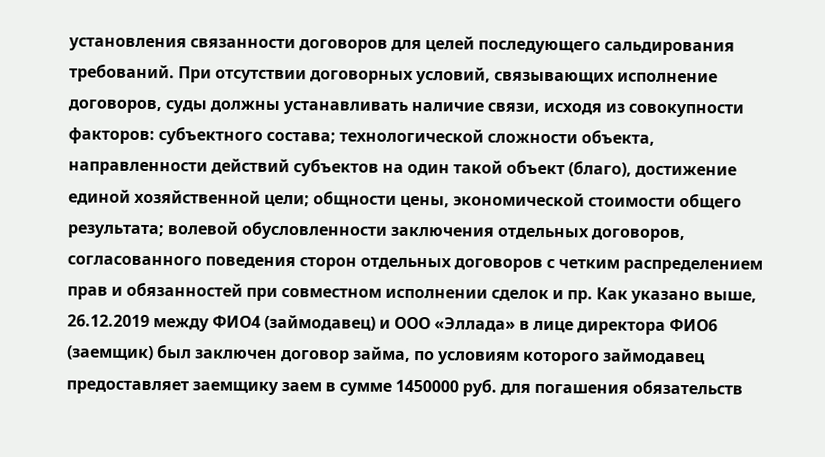установления связанности договоров для целей последующего сальдирования требований. При отсутствии договорных условий, связывающих исполнение договоров, суды должны устанавливать наличие связи, исходя из совокупности факторов: субъектного состава; технологической сложности объекта, направленности действий субъектов на один такой объект (благо), достижение единой хозяйственной цели; общности цены, экономической стоимости общего результата; волевой обусловленности заключения отдельных договоров, согласованного поведения сторон отдельных договоров с четким распределением прав и обязанностей при совместном исполнении сделок и пр. Как указано выше, 26.12.2019 между ФИО4 (займодавец) и ООО «Эллада» в лице директора ФИО6 (заемщик) был заключен договор займа, по условиям которого займодавец предоставляет заемщику заем в сумме 1450000 руб. для погашения обязательств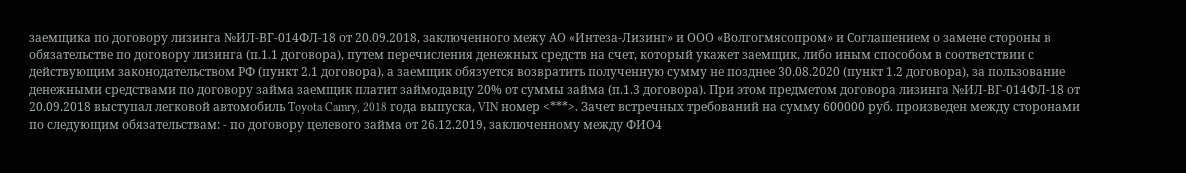заемщика по договору лизинга №ИЛ-ВГ-014ФЛ-18 от 20.09.2018, заключенного межу АО «Интеза-Лизинг» и ООО «Волгогмясопром» и Соглашением о замене стороны в обязательстве по договору лизинга (п.1.1 договора), путем перечисления денежных средств на счет, который укажет заемщик, либо иным способом в соответствии с действующим законодательством РФ (пункт 2.1 договора), а заемщик обязуется возвратить полученную сумму не позднее 30.08.2020 (пункт 1.2 договора), за пользование денежными средствами по договору займа заемщик платит займодавцу 20% от суммы займа (п.1.3 договора). При этом предметом договора лизинга №ИЛ-ВГ-014ФЛ-18 от 20.09.2018 выступал легковой автомобиль Toyota Camry, 2018 года выпуска, VIN номер <***>. Зачет встречных требований на сумму 600000 руб. произведен между сторонами по следующим обязательствам: - по договору целевого займа от 26.12.2019, заключенному между ФИО4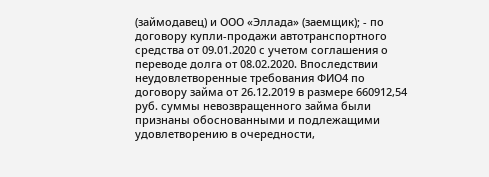(займодавец) и ООО «Эллада» (заемщик); - по договору купли-продажи автотранспортного средства от 09.01.2020 с учетом соглашения о переводе долга от 08.02.2020. Впоследствии неудовлетворенные требования ФИО4 по договору займа от 26.12.2019 в размере 660912,54 руб. суммы невозвращенного займа были признаны обоснованными и подлежащими удовлетворению в очередности,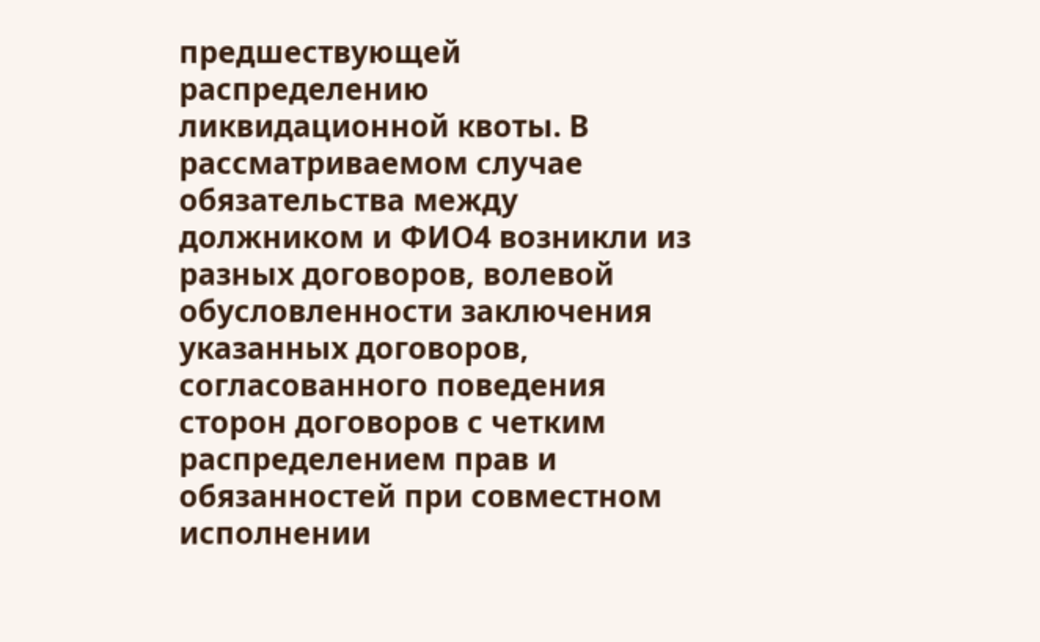предшествующей распределению ликвидационной квоты. В рассматриваемом случае обязательства между должником и ФИО4 возникли из разных договоров, волевой обусловленности заключения указанных договоров, согласованного поведения сторон договоров с четким распределением прав и обязанностей при совместном исполнении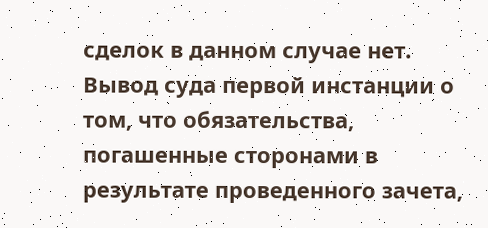сделок в данном случае нет. Вывод суда первой инстанции о том, что обязательства, погашенные сторонами в результате проведенного зачета,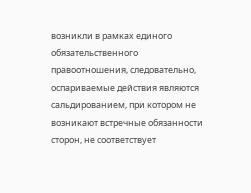возникли в рамках единого обязательственного правоотношения, следовательно, оспариваемые действия являются сальдированием, при котором не возникают встречные обязанности сторон, не соответствует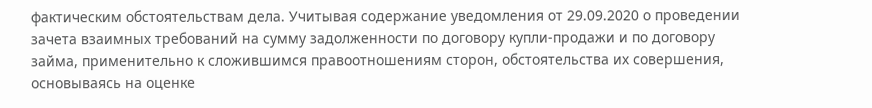фактическим обстоятельствам дела. Учитывая содержание уведомления от 29.09.2020 о проведении зачета взаимных требований на сумму задолженности по договору купли-продажи и по договору займа, применительно к сложившимся правоотношениям сторон, обстоятельства их совершения, основываясь на оценке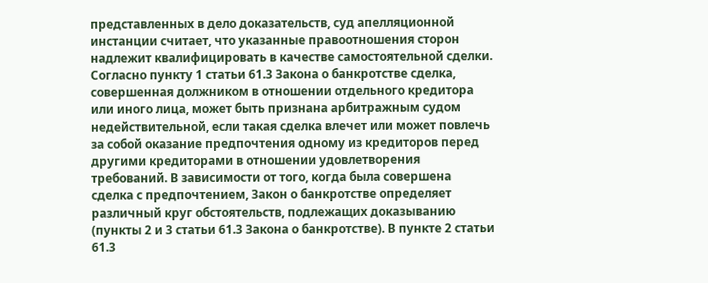представленных в дело доказательств, суд апелляционной инстанции считает, что указанные правоотношения сторон надлежит квалифицировать в качестве самостоятельной сделки. Согласно пункту 1 статьи 61.3 Закона о банкротстве сделка, совершенная должником в отношении отдельного кредитора или иного лица, может быть признана арбитражным судом недействительной, если такая сделка влечет или может повлечь за собой оказание предпочтения одному из кредиторов перед другими кредиторами в отношении удовлетворения требований. В зависимости от того, когда была совершена сделка с предпочтением, Закон о банкротстве определяет различный круг обстоятельств, подлежащих доказыванию (пункты 2 и 3 статьи 61.3 Закона о банкротстве). В пункте 2 статьи 61.3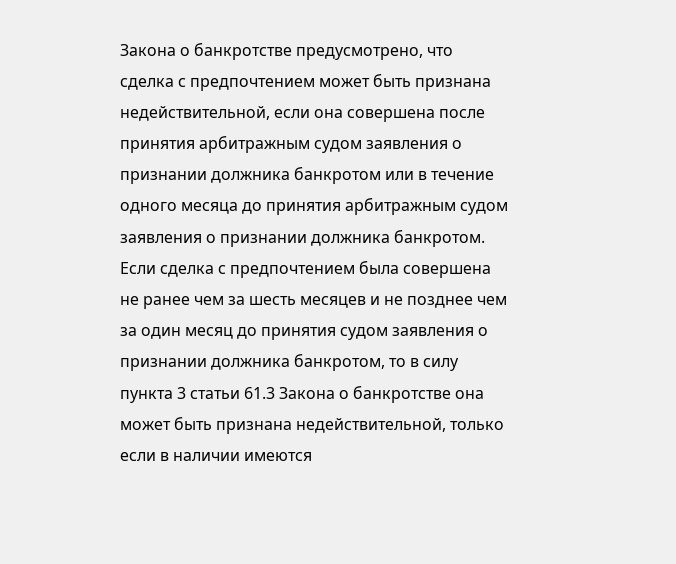Закона о банкротстве предусмотрено, что сделка с предпочтением может быть признана недействительной, если она совершена после принятия арбитражным судом заявления о признании должника банкротом или в течение одного месяца до принятия арбитражным судом заявления о признании должника банкротом. Если сделка с предпочтением была совершена не ранее чем за шесть месяцев и не позднее чем за один месяц до принятия судом заявления о признании должника банкротом, то в силу пункта 3 статьи 61.3 Закона о банкротстве она может быть признана недействительной, только если в наличии имеются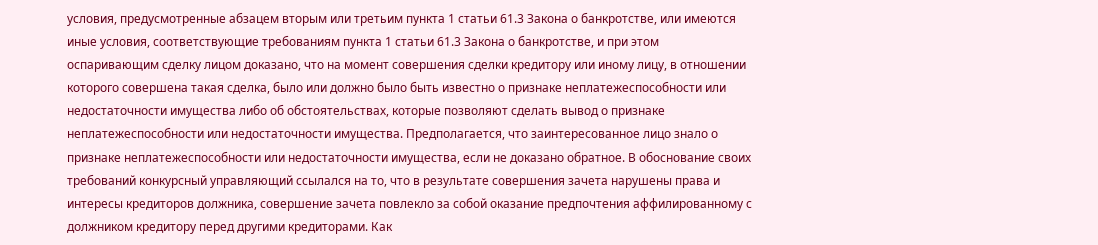условия, предусмотренные абзацем вторым или третьим пункта 1 статьи 61.3 Закона о банкротстве, или имеются иные условия, соответствующие требованиям пункта 1 статьи 61.3 Закона о банкротстве, и при этом оспаривающим сделку лицом доказано, что на момент совершения сделки кредитору или иному лицу, в отношении которого совершена такая сделка, было или должно было быть известно о признаке неплатежеспособности или недостаточности имущества либо об обстоятельствах, которые позволяют сделать вывод о признаке неплатежеспособности или недостаточности имущества. Предполагается, что заинтересованное лицо знало о признаке неплатежеспособности или недостаточности имущества, если не доказано обратное. В обоснование своих требований конкурсный управляющий ссылался на то, что в результате совершения зачета нарушены права и интересы кредиторов должника, совершение зачета повлекло за собой оказание предпочтения аффилированному с должником кредитору перед другими кредиторами. Как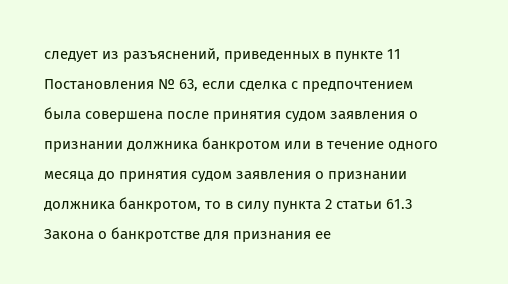следует из разъяснений, приведенных в пункте 11 Постановления № 63, если сделка с предпочтением была совершена после принятия судом заявления о признании должника банкротом или в течение одного месяца до принятия судом заявления о признании должника банкротом, то в силу пункта 2 статьи 61.3 Закона о банкротстве для признания ее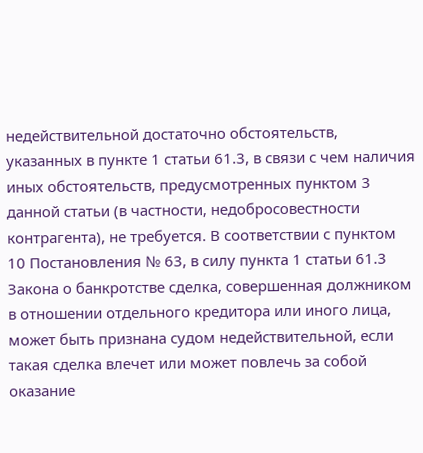недействительной достаточно обстоятельств, указанных в пункте 1 статьи 61.3, в связи с чем наличия иных обстоятельств, предусмотренных пунктом 3 данной статьи (в частности, недобросовестности контрагента), не требуется. В соответствии с пунктом 10 Постановления № 63, в силу пункта 1 статьи 61.3 Закона о банкротстве сделка, совершенная должником в отношении отдельного кредитора или иного лица, может быть признана судом недействительной, если такая сделка влечет или может повлечь за собой оказание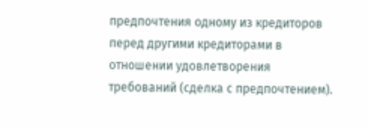предпочтения одному из кредиторов перед другими кредиторами в отношении удовлетворения требований (сделка с предпочтением).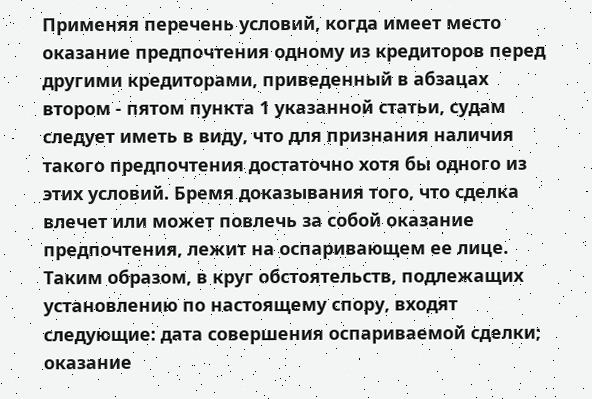Применяя перечень условий, когда имеет место оказание предпочтения одному из кредиторов перед другими кредиторами, приведенный в абзацах втором - пятом пункта 1 указанной статьи, судам следует иметь в виду, что для признания наличия такого предпочтения достаточно хотя бы одного из этих условий. Бремя доказывания того, что сделка влечет или может повлечь за собой оказание предпочтения, лежит на оспаривающем ее лице. Таким образом, в круг обстоятельств, подлежащих установлению по настоящему спору, входят следующие: дата совершения оспариваемой сделки; оказание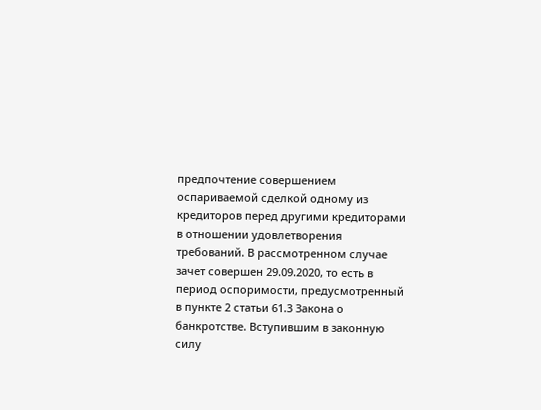предпочтение совершением оспариваемой сделкой одному из кредиторов перед другими кредиторами в отношении удовлетворения требований. В рассмотренном случае зачет совершен 29.09.2020, то есть в период оспоримости, предусмотренный в пункте 2 статьи 61.3 Закона о банкротстве. Вступившим в законную силу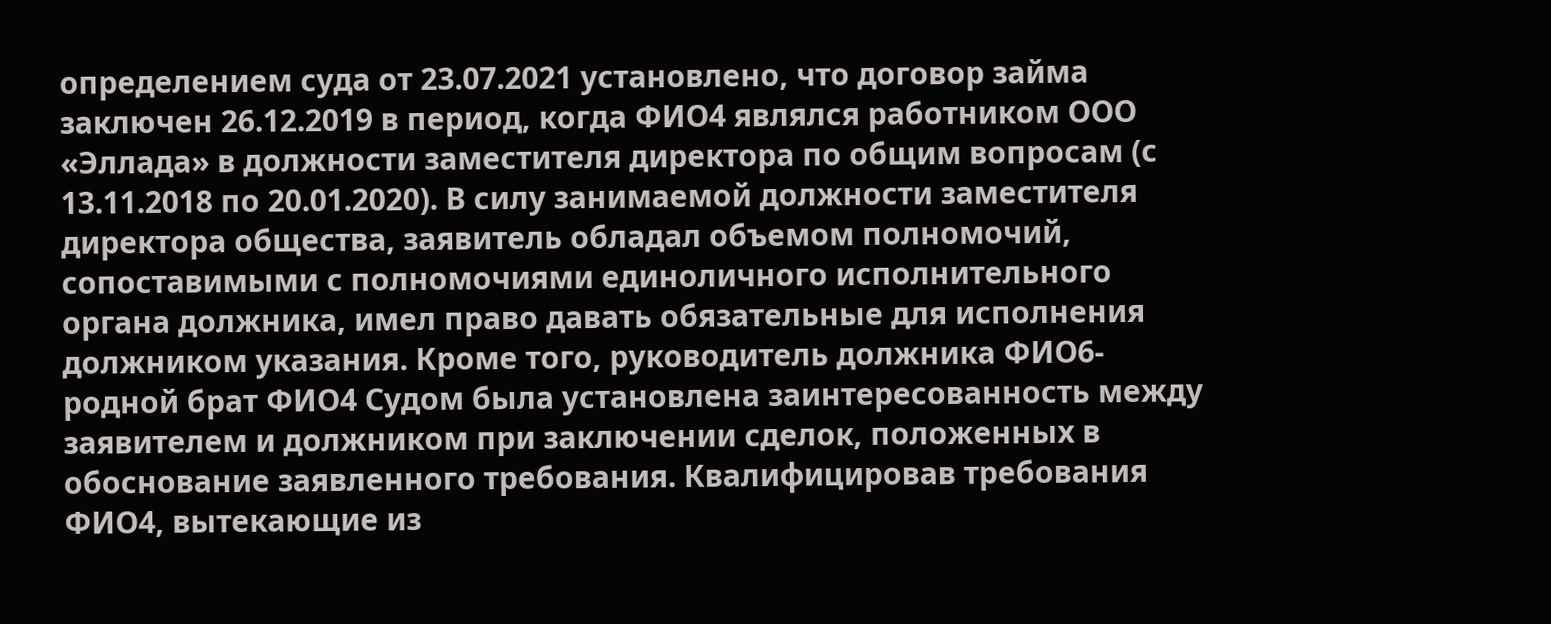определением суда от 23.07.2021 установлено, что договор займа заключен 26.12.2019 в период, когда ФИО4 являлся работником ООО «Эллада» в должности заместителя директора по общим вопросам (с 13.11.2018 по 20.01.2020). В силу занимаемой должности заместителя директора общества, заявитель обладал объемом полномочий, сопоставимыми с полномочиями единоличного исполнительного органа должника, имел право давать обязательные для исполнения должником указания. Кроме того, руководитель должника ФИО6- родной брат ФИО4 Судом была установлена заинтересованность между заявителем и должником при заключении сделок, положенных в обоснование заявленного требования. Квалифицировав требования ФИО4, вытекающие из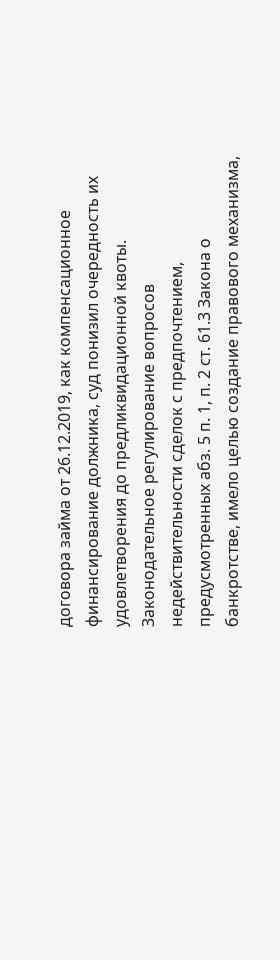договора займа от 26.12.2019, как компенсационное финансирование должника, суд понизил очередность их удовлетворения до предликвидационной квоты. Законодательное регулирование вопросов недействительности сделок с предпочтением, предусмотренных абз. 5 п. 1, п. 2 ст. 61.3 Закона о банкротстве, имело целью создание правового механизма,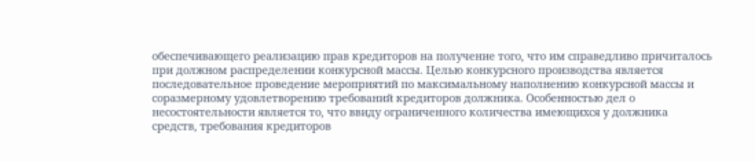обеспечивающего реализацию прав кредиторов на получение того, что им справедливо причиталось при должном распределении конкурсной массы. Целью конкурсного производства является последовательное проведение мероприятий по максимальному наполнению конкурсной массы и соразмерному удовлетворению требований кредиторов должника. Особенностью дел о несостоятельности является то, что ввиду ограниченного количества имеющихся у должника средств, требования кредиторов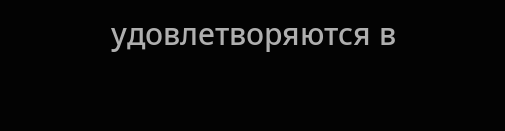удовлетворяются в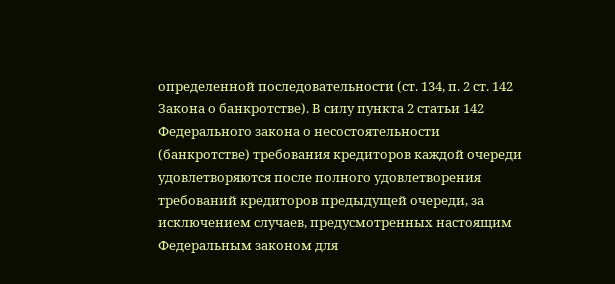определенной последовательности (ст. 134, п. 2 ст. 142 Закона о банкротстве). В силу пункта 2 статьи 142 Федерального закона о несостоятельности (банкротстве) требования кредиторов каждой очереди удовлетворяются после полного удовлетворения требований кредиторов предыдущей очереди, за исключением случаев, предусмотренных настоящим Федеральным законом для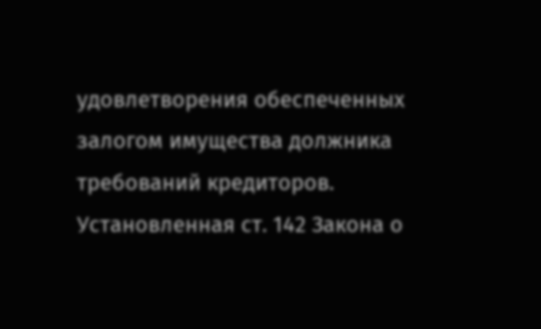удовлетворения обеспеченных залогом имущества должника требований кредиторов. Установленная ст. 142 Закона о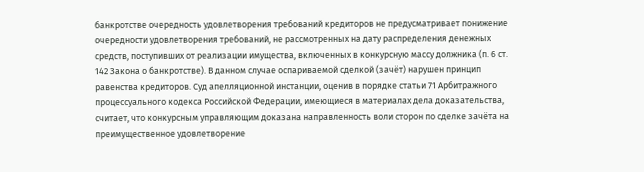банкротстве очередность удовлетворения требований кредиторов не предусматривает понижение очередности удовлетворения требований, не рассмотренных на дату распределения денежных средств, поступивших от реализации имущества, включенных в конкурсную массу должника (п. 6 ст. 142 Закона о банкротстве). В данном случае оспариваемой сделкой (зачёт) нарушен принцип равенства кредиторов. Суд апелляционной инстанции, оценив в порядке статьи 71 Арбитражного процессуального кодекса Российской Федерации, имеющиеся в материалах дела доказательства, считает, что конкурсным управляющим доказана направленность воли сторон по сделке зачёта на преимущественное удовлетворение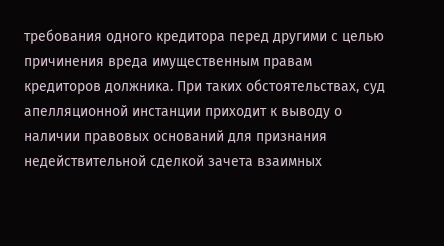требования одного кредитора перед другими с целью причинения вреда имущественным правам кредиторов должника. При таких обстоятельствах, суд апелляционной инстанции приходит к выводу о наличии правовых оснований для признания недействительной сделкой зачета взаимных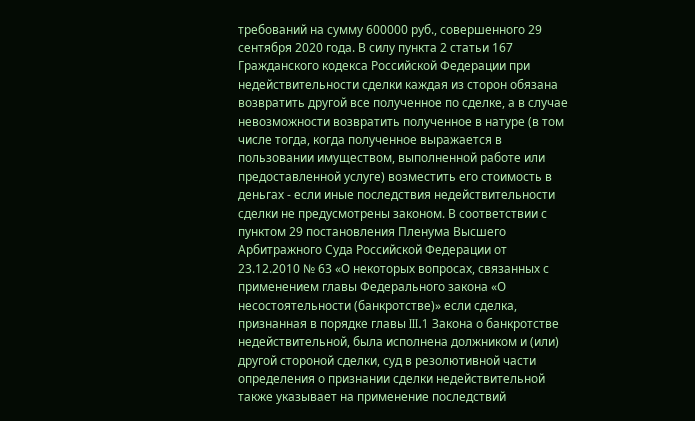требований на сумму 600000 руб., совершенного 29 сентября 2020 года. В силу пункта 2 статьи 167 Гражданского кодекса Российской Федерации при недействительности сделки каждая из сторон обязана возвратить другой все полученное по сделке, а в случае невозможности возвратить полученное в натуре (в том числе тогда, когда полученное выражается в пользовании имуществом, выполненной работе или предоставленной услуге) возместить его стоимость в деньгах - если иные последствия недействительности сделки не предусмотрены законом. В соответствии с пунктом 29 постановления Пленума Высшего Арбитражного Суда Российской Федерации от 23.12.2010 № 63 «О некоторых вопросах, связанных с применением главы Федерального закона «О несостоятельности (банкротстве)» если сделка, признанная в порядке главы III.1 Закона о банкротстве недействительной, была исполнена должником и (или) другой стороной сделки, суд в резолютивной части определения о признании сделки недействительной также указывает на применение последствий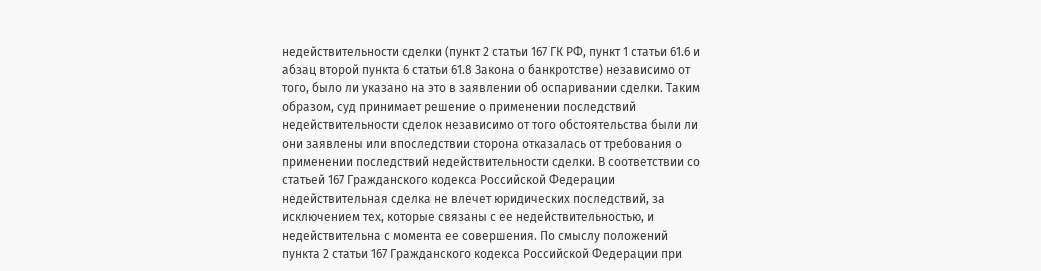недействительности сделки (пункт 2 статьи 167 ГК РФ, пункт 1 статьи 61.6 и абзац второй пункта 6 статьи 61.8 Закона о банкротстве) независимо от того, было ли указано на это в заявлении об оспаривании сделки. Таким образом, суд принимает решение о применении последствий недействительности сделок независимо от того обстоятельства были ли они заявлены или впоследствии сторона отказалась от требования о применении последствий недействительности сделки. В соответствии со статьей 167 Гражданского кодекса Российской Федерации недействительная сделка не влечет юридических последствий, за исключением тех, которые связаны с ее недействительностью, и недействительна с момента ее совершения. По смыслу положений пункта 2 статьи 167 Гражданского кодекса Российской Федерации при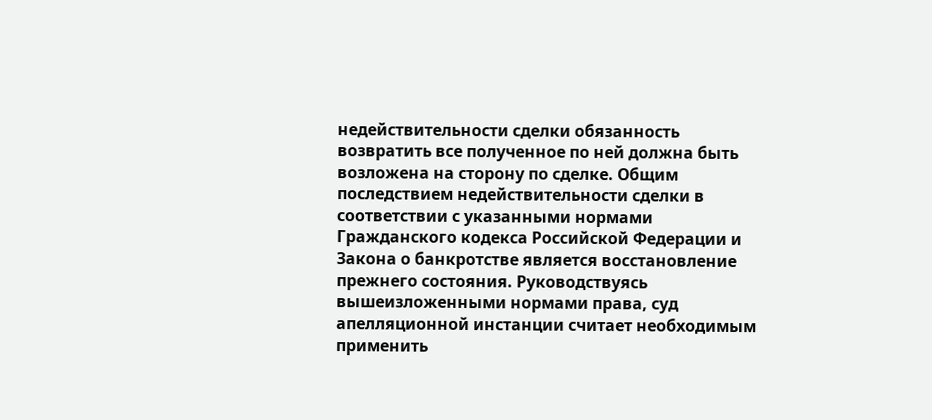недействительности сделки обязанность возвратить все полученное по ней должна быть возложена на сторону по сделке. Общим последствием недействительности сделки в соответствии с указанными нормами Гражданского кодекса Российской Федерации и Закона о банкротстве является восстановление прежнего состояния. Руководствуясь вышеизложенными нормами права, суд апелляционной инстанции считает необходимым применить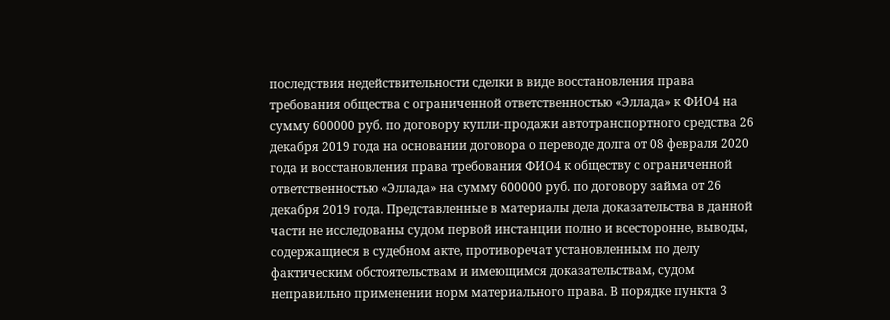последствия недействительности сделки в виде восстановления права требования общества с ограниченной ответственностью «Эллада» к ФИО4 на сумму 600000 руб. по договору купли-продажи автотранспортного средства 26 декабря 2019 года на основании договора о переводе долга от 08 февраля 2020 года и восстановления права требования ФИО4 к обществу с ограниченной ответственностью «Эллада» на сумму 600000 руб. по договору займа от 26 декабря 2019 года. Представленные в материалы дела доказательства в данной части не исследованы судом первой инстанции полно и всесторонне, выводы, содержащиеся в судебном акте, противоречат установленным по делу фактическим обстоятельствам и имеющимся доказательствам, судом неправильно применении норм материального права. В порядке пункта 3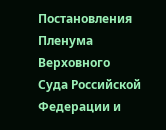Постановления Пленума Верховного Суда Российской Федерации и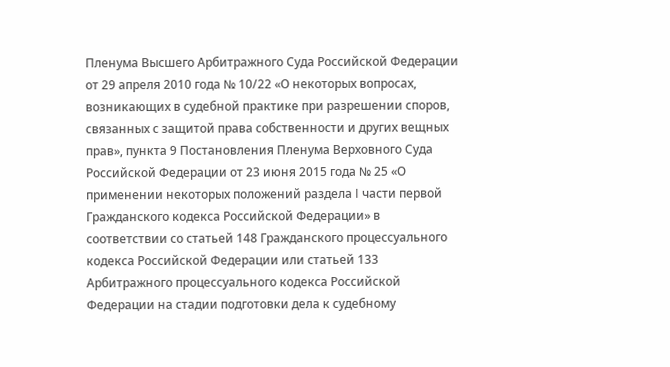Пленума Высшего Арбитражного Суда Российской Федерации от 29 апреля 2010 года № 10/22 «О некоторых вопросах, возникающих в судебной практике при разрешении споров, связанных с защитой права собственности и других вещных прав», пункта 9 Постановления Пленума Верховного Суда Российской Федерации от 23 июня 2015 года № 25 «О применении некоторых положений раздела I части первой Гражданского кодекса Российской Федерации» в соответствии со статьей 148 Гражданского процессуального кодекса Российской Федерации или статьей 133 Арбитражного процессуального кодекса Российской Федерации на стадии подготовки дела к судебному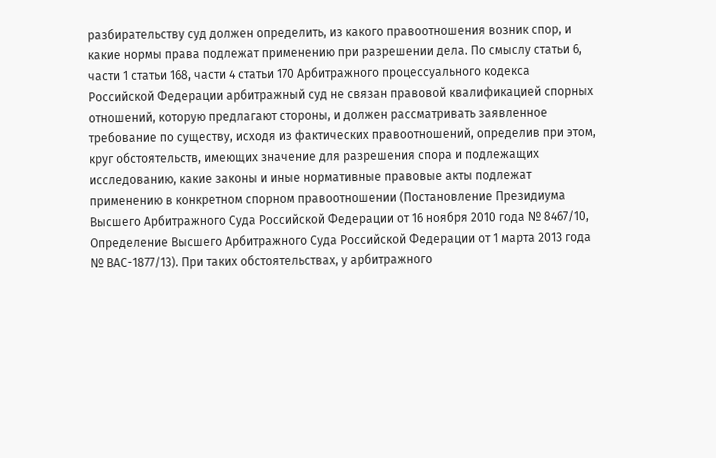разбирательству суд должен определить, из какого правоотношения возник спор, и какие нормы права подлежат применению при разрешении дела. По смыслу статьи 6, части 1 статьи 168, части 4 статьи 170 Арбитражного процессуального кодекса Российской Федерации арбитражный суд не связан правовой квалификацией спорных отношений, которую предлагают стороны, и должен рассматривать заявленное требование по существу, исходя из фактических правоотношений, определив при этом, круг обстоятельств, имеющих значение для разрешения спора и подлежащих исследованию, какие законы и иные нормативные правовые акты подлежат применению в конкретном спорном правоотношении (Постановление Президиума Высшего Арбитражного Суда Российской Федерации от 16 ноября 2010 года № 8467/10, Определение Высшего Арбитражного Суда Российской Федерации от 1 марта 2013 года № ВАС-1877/13). При таких обстоятельствах, у арбитражного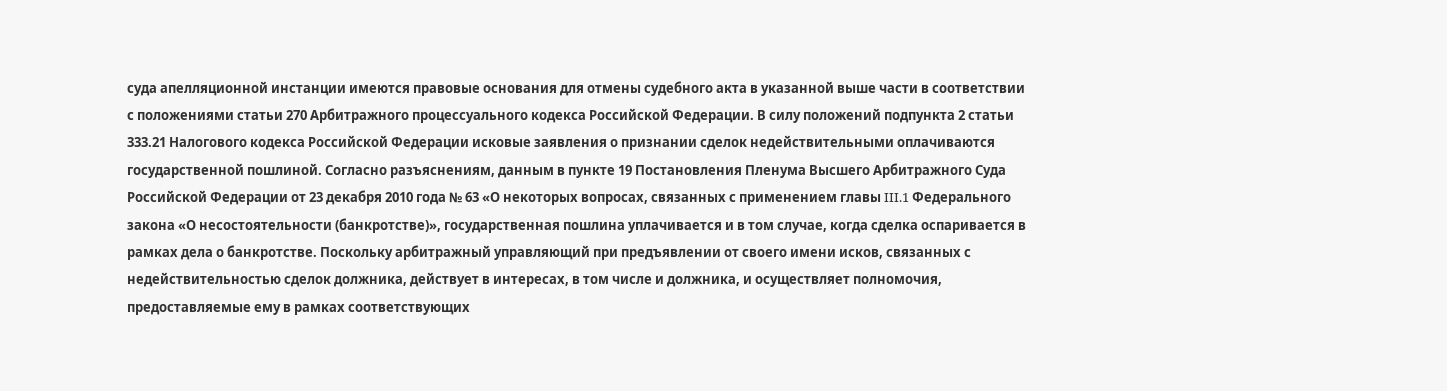суда апелляционной инстанции имеются правовые основания для отмены судебного акта в указанной выше части в соответствии с положениями статьи 270 Арбитражного процессуального кодекса Российской Федерации. В силу положений подпункта 2 статьи 333.21 Налогового кодекса Российской Федерации исковые заявления о признании сделок недействительными оплачиваются государственной пошлиной. Согласно разъяснениям, данным в пункте 19 Постановления Пленума Высшего Арбитражного Суда Российской Федерации от 23 декабря 2010 года № 63 «О некоторых вопросах, связанных с применением главы III.1 Федерального закона «О несостоятельности (банкротстве)», государственная пошлина уплачивается и в том случае, когда сделка оспаривается в рамках дела о банкротстве. Поскольку арбитражный управляющий при предъявлении от своего имени исков, связанных с недействительностью сделок должника, действует в интересах, в том числе и должника, и осуществляет полномочия, предоставляемые ему в рамках соответствующих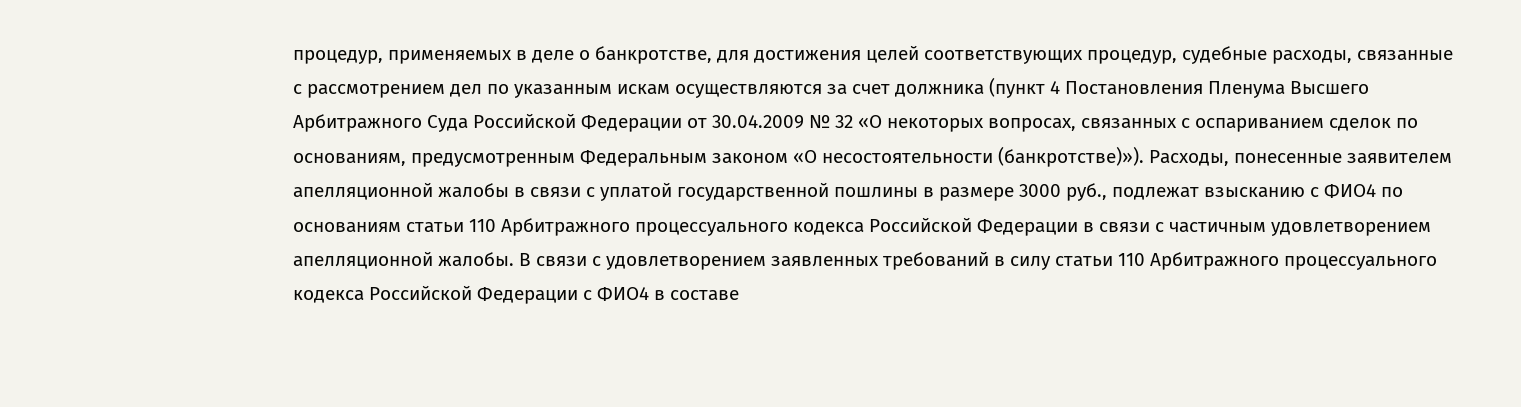процедур, применяемых в деле о банкротстве, для достижения целей соответствующих процедур, судебные расходы, связанные с рассмотрением дел по указанным искам осуществляются за счет должника (пункт 4 Постановления Пленума Высшего Арбитражного Суда Российской Федерации от 30.04.2009 № 32 «О некоторых вопросах, связанных с оспариванием сделок по основаниям, предусмотренным Федеральным законом «О несостоятельности (банкротстве)»). Расходы, понесенные заявителем апелляционной жалобы в связи с уплатой государственной пошлины в размере 3000 руб., подлежат взысканию с ФИО4 по основаниям статьи 110 Арбитражного процессуального кодекса Российской Федерации в связи с частичным удовлетворением апелляционной жалобы. В связи с удовлетворением заявленных требований в силу статьи 110 Арбитражного процессуального кодекса Российской Федерации с ФИО4 в составе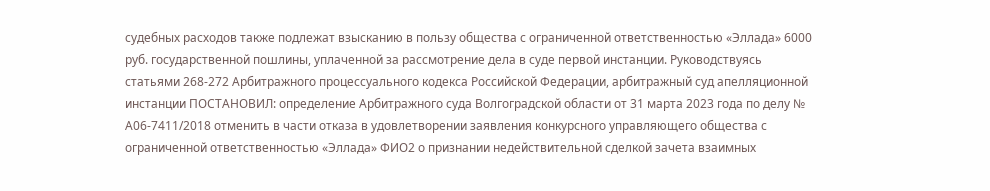судебных расходов также подлежат взысканию в пользу общества с ограниченной ответственностью «Эллада» 6000 руб. государственной пошлины, уплаченной за рассмотрение дела в суде первой инстанции. Руководствуясь статьями 268-272 Арбитражного процессуального кодекса Российской Федерации, арбитражный суд апелляционной инстанции ПОСТАНОВИЛ: определение Арбитражного суда Волгоградской области от 31 марта 2023 года по делу № А06-7411/2018 отменить в части отказа в удовлетворении заявления конкурсного управляющего общества с ограниченной ответственностью «Эллада» ФИО2 о признании недействительной сделкой зачета взаимных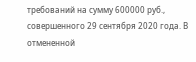требований на сумму 600000 руб., совершенного 29 сентября 2020 года. В отмененной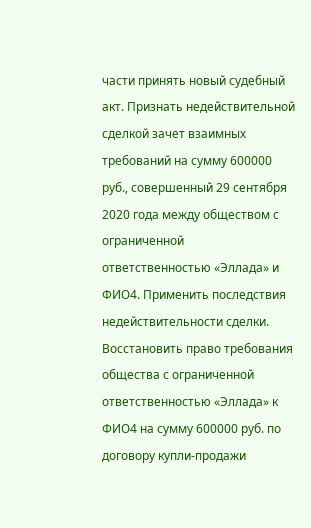части принять новый судебный акт. Признать недействительной сделкой зачет взаимных требований на сумму 600000 руб., совершенный 29 сентября 2020 года между обществом с ограниченной ответственностью «Эллада» и ФИО4. Применить последствия недействительности сделки. Восстановить право требования общества с ограниченной ответственностью «Эллада» к ФИО4 на сумму 600000 руб. по договору купли-продажи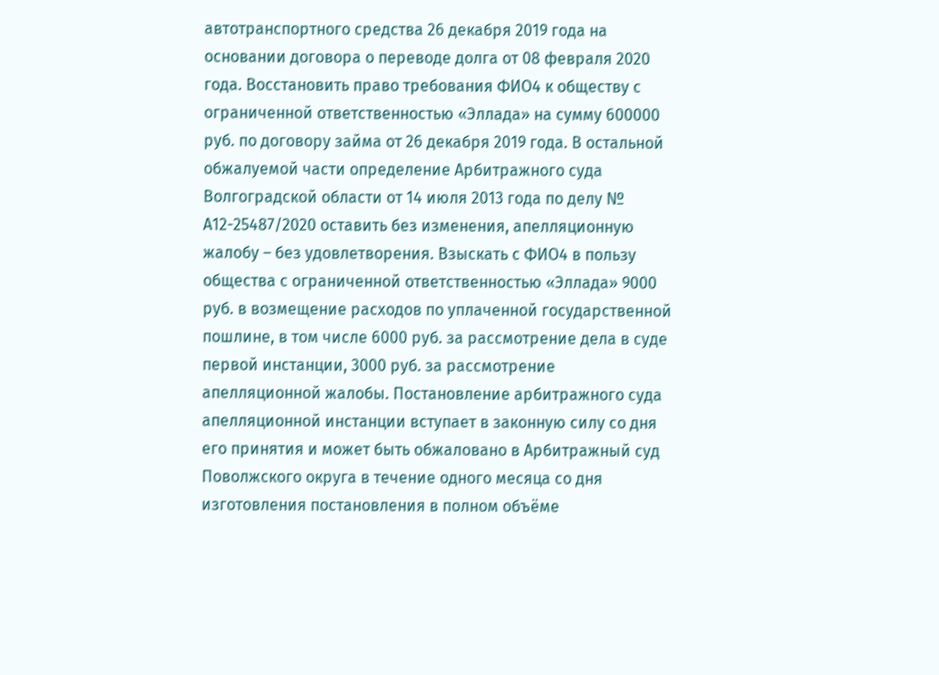автотранспортного средства 26 декабря 2019 года на основании договора о переводе долга от 08 февраля 2020 года. Восстановить право требования ФИО4 к обществу с ограниченной ответственностью «Эллада» на сумму 600000 руб. по договору займа от 26 декабря 2019 года. В остальной обжалуемой части определение Арбитражного суда Волгоградской области от 14 июля 2013 года по делу № А12-25487/2020 оставить без изменения, апелляционную жалобу – без удовлетворения. Взыскать с ФИО4 в пользу общества с ограниченной ответственностью «Эллада» 9000 руб. в возмещение расходов по уплаченной государственной пошлине, в том числе 6000 руб. за рассмотрение дела в суде первой инстанции, 3000 руб. за рассмотрение апелляционной жалобы. Постановление арбитражного суда апелляционной инстанции вступает в законную силу со дня его принятия и может быть обжаловано в Арбитражный суд Поволжского округа в течение одного месяца со дня изготовления постановления в полном объёме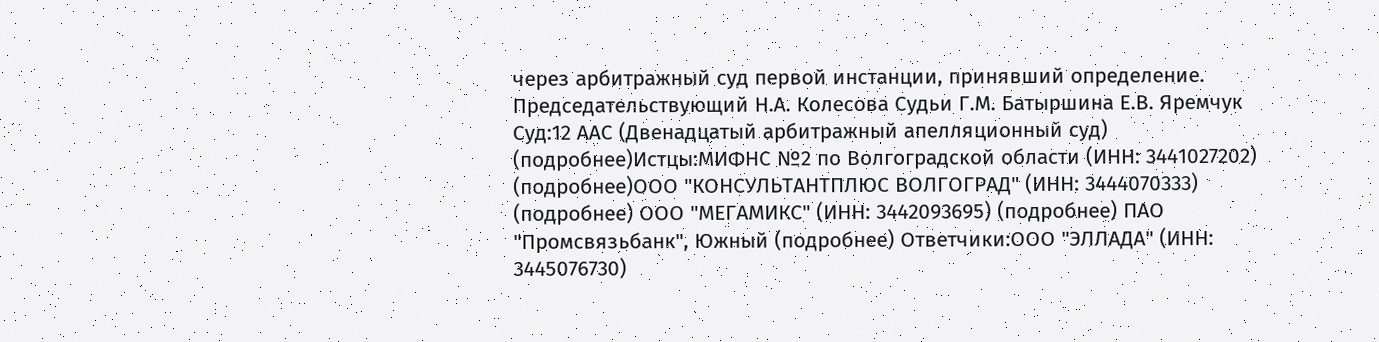через арбитражный суд первой инстанции, принявший определение. Председательствующий Н.А. Колесова Судьи Г.М. Батыршина Е.В. Яремчук Суд:12 ААС (Двенадцатый арбитражный апелляционный суд) (подробнее)Истцы:МИФНС №2 по Волгоградской области (ИНН: 3441027202) (подробнее)ООО "КОНСУЛЬТАНТПЛЮС ВОЛГОГРАД" (ИНН: 3444070333) (подробнее) ООО "МЕГАМИКС" (ИНН: 3442093695) (подробнее) ПАО "Промсвязьбанк", Южный (подробнее) Ответчики:ООО "ЭЛЛАДА" (ИНН: 3445076730)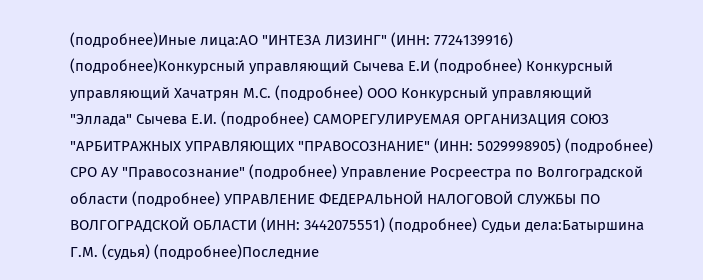(подробнее)Иные лица:АО "ИНТЕЗА ЛИЗИНГ" (ИНН: 7724139916) (подробнее)Конкурсный управляющий Сычева Е.И (подробнее) Конкурсный управляющий Хачатрян М.С. (подробнее) ООО Конкурсный управляющий "Эллада" Сычева Е.И. (подробнее) САМОРЕГУЛИРУЕМАЯ ОРГАНИЗАЦИЯ СОЮЗ "АРБИТРАЖНЫХ УПРАВЛЯЮЩИХ "ПРАВОСОЗНАНИЕ" (ИНН: 5029998905) (подробнее) СРО АУ "Правосознание" (подробнее) Управление Росреестра по Волгоградской области (подробнее) УПРАВЛЕНИЕ ФЕДЕРАЛЬНОЙ НАЛОГОВОЙ СЛУЖБЫ ПО ВОЛГОГРАДСКОЙ ОБЛАСТИ (ИНН: 3442075551) (подробнее) Судьи дела:Батыршина Г.М. (судья) (подробнее)Последние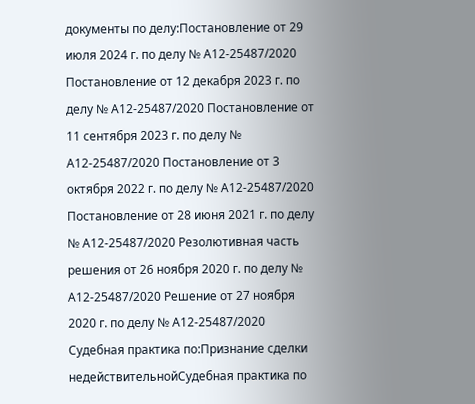документы по делу:Постановление от 29 июля 2024 г. по делу № А12-25487/2020 Постановление от 12 декабря 2023 г. по делу № А12-25487/2020 Постановление от 11 сентября 2023 г. по делу № А12-25487/2020 Постановление от 3 октября 2022 г. по делу № А12-25487/2020 Постановление от 28 июня 2021 г. по делу № А12-25487/2020 Резолютивная часть решения от 26 ноября 2020 г. по делу № А12-25487/2020 Решение от 27 ноября 2020 г. по делу № А12-25487/2020 Судебная практика по:Признание сделки недействительнойСудебная практика по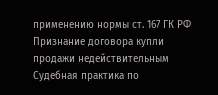применению нормы ст. 167 ГК РФ Признание договора купли продажи недействительным Судебная практика по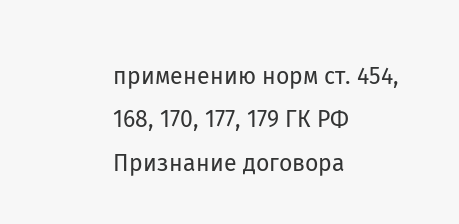применению норм ст. 454, 168, 170, 177, 179 ГК РФ
Признание договора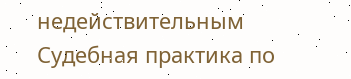недействительным Судебная практика по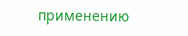применению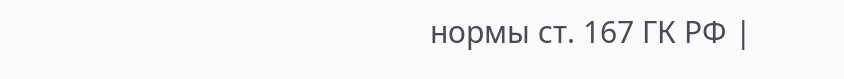нормы ст. 167 ГК РФ |